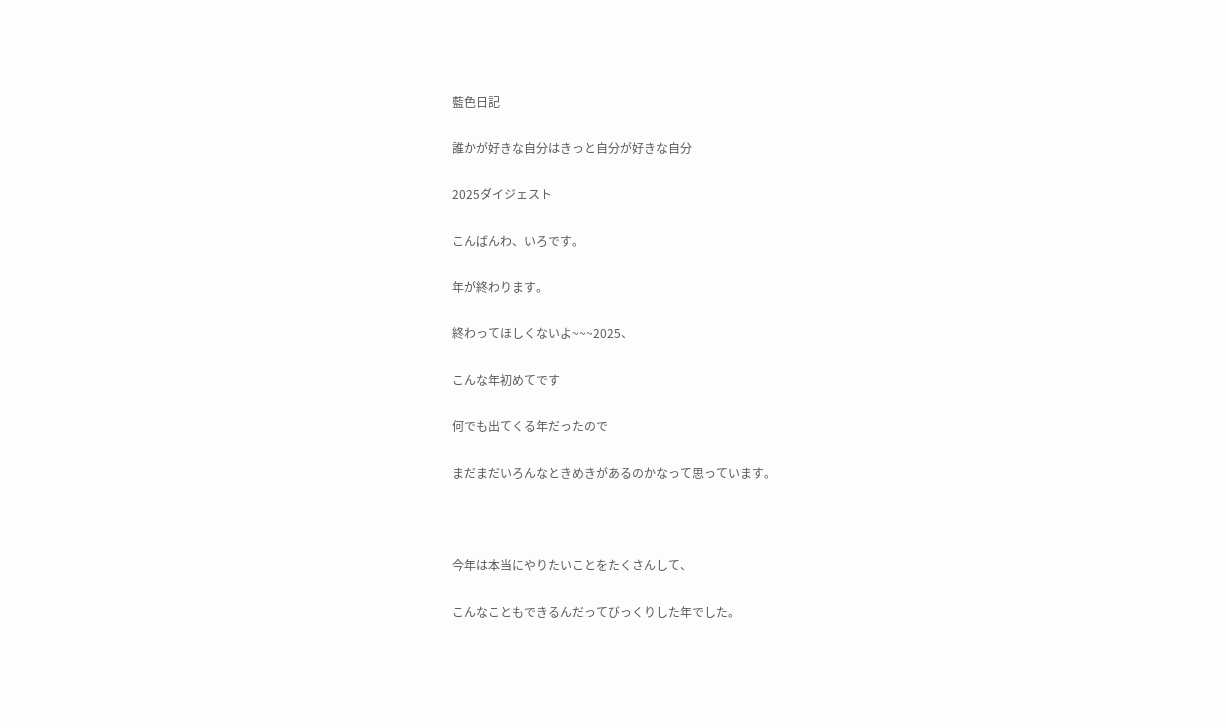藍色日記

誰かが好きな自分はきっと自分が好きな自分

2025ダイジェスト

こんばんわ、いろです。

年が終わります。

終わってほしくないよ~~~2025、

こんな年初めてです

何でも出てくる年だったので

まだまだいろんなときめきがあるのかなって思っています。



今年は本当にやりたいことをたくさんして、

こんなこともできるんだってびっくりした年でした。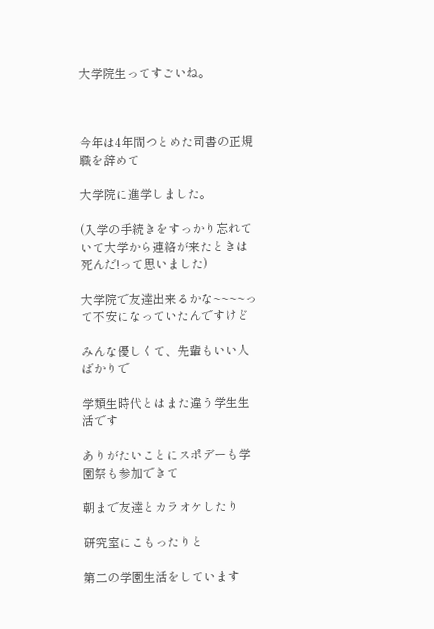大学院生ってすごいね。



今年は4年間つとめた司書の正規職を辞めて

大学院に進学しました。

(入学の手続きをすっかり忘れていて大学から連絡が来たときは死んだ!って思いました)

大学院で友達出来るかな~~~~って不安になっていたんですけど

みんな優しくて、先輩もいい人ばかりで

学類生時代とはまた違う学生生活です

ありがたいことにスポデーも学園祭も参加できて

朝まで友達とカラオケしたり

研究室にこもったりと

第二の学園生活をしています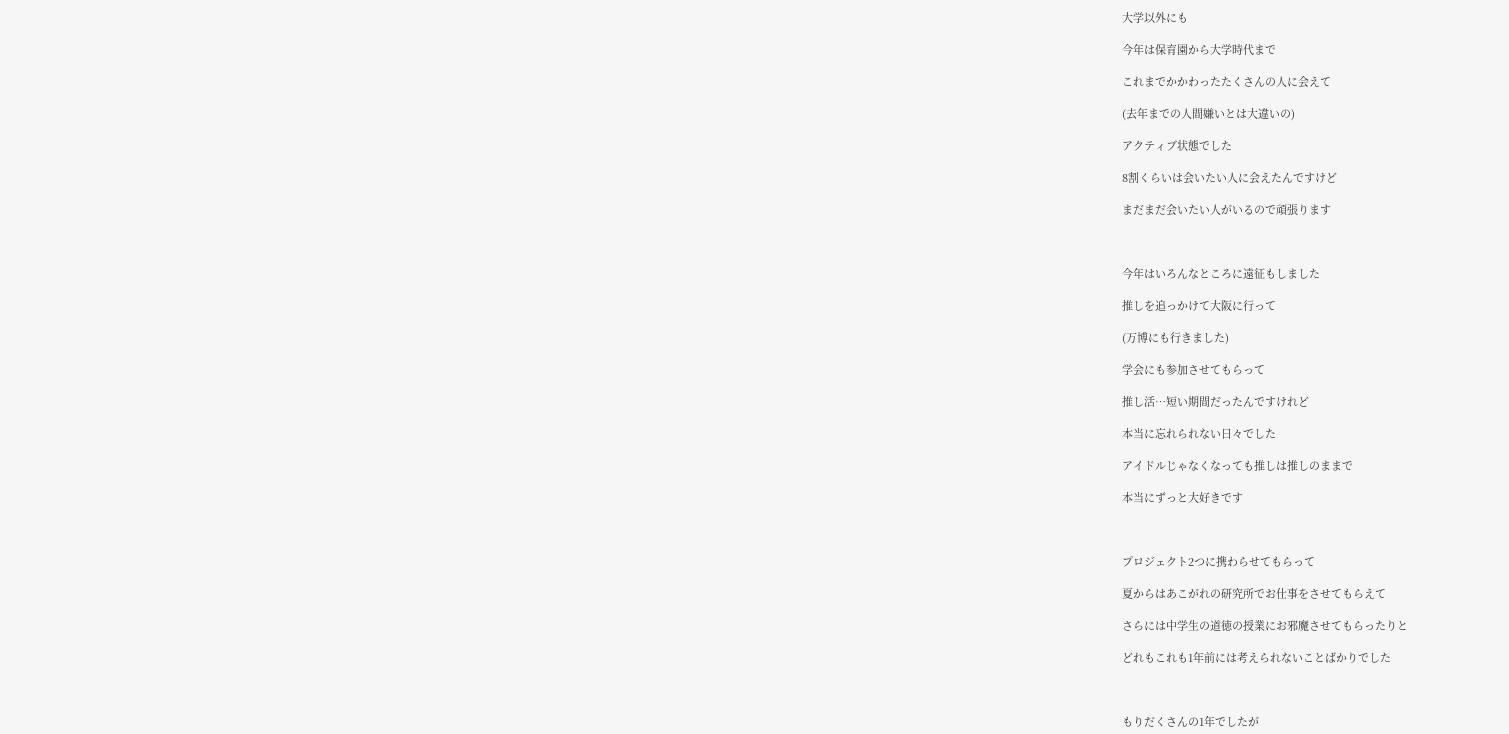大学以外にも

今年は保育園から大学時代まで

これまでかかわったたくさんの人に会えて

(去年までの人間嫌いとは大違いの)

アクティブ状態でした

8割くらいは会いたい人に会えたんですけど

まだまだ会いたい人がいるので頑張ります



今年はいろんなところに遠征もしました

推しを追っかけて大阪に行って

(万博にも行きました)

学会にも参加させてもらって

推し活…短い期間だったんですけれど

本当に忘れられない日々でした

アイドルじゃなくなっても推しは推しのままで

本当にずっと大好きです



プロジェクト2つに携わらせてもらって

夏からはあこがれの研究所でお仕事をさせてもらえて

さらには中学生の道徳の授業にお邪魔させてもらったりと

どれもこれも1年前には考えられないことばかりでした



もりだくさんの1年でしたが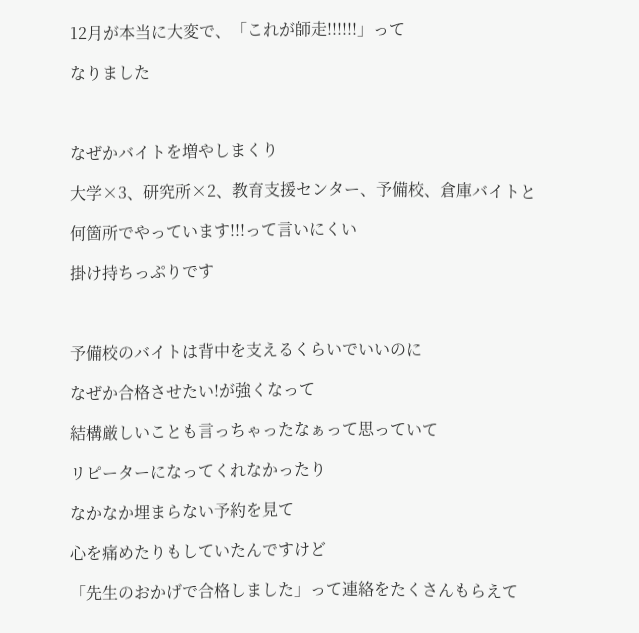12月が本当に大変で、「これが師走!!!!!!」って

なりました



なぜかバイトを増やしまくり

大学×3、研究所×2、教育支援センター、予備校、倉庫バイトと

何箇所でやっています!!!って言いにくい

掛け持ちっぷりです



予備校のバイトは背中を支えるくらいでいいのに

なぜか合格させたい!が強くなって

結構厳しいことも言っちゃったなぁって思っていて

リピーターになってくれなかったり

なかなか埋まらない予約を見て

心を痛めたりもしていたんですけど

「先生のおかげで合格しました」って連絡をたくさんもらえて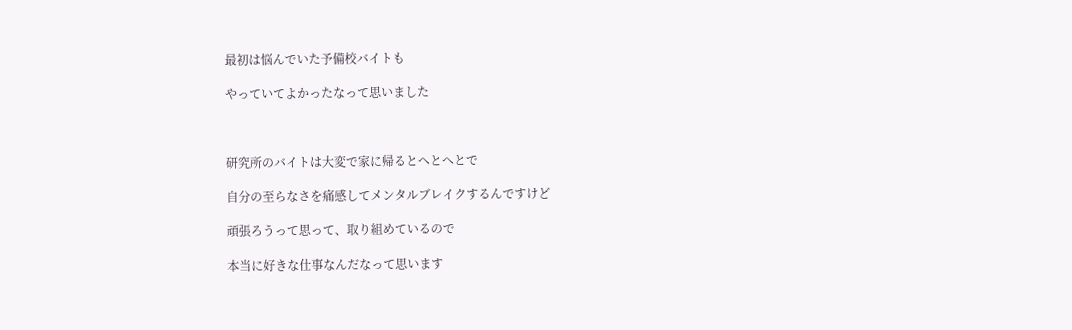最初は悩んでいた予備校バイトも

やっていてよかったなって思いました



研究所のバイトは大変で家に帰るとへとへとで

自分の至らなさを痛感してメンタルブレイクするんですけど

頑張ろうって思って、取り組めているので

本当に好きな仕事なんだなって思います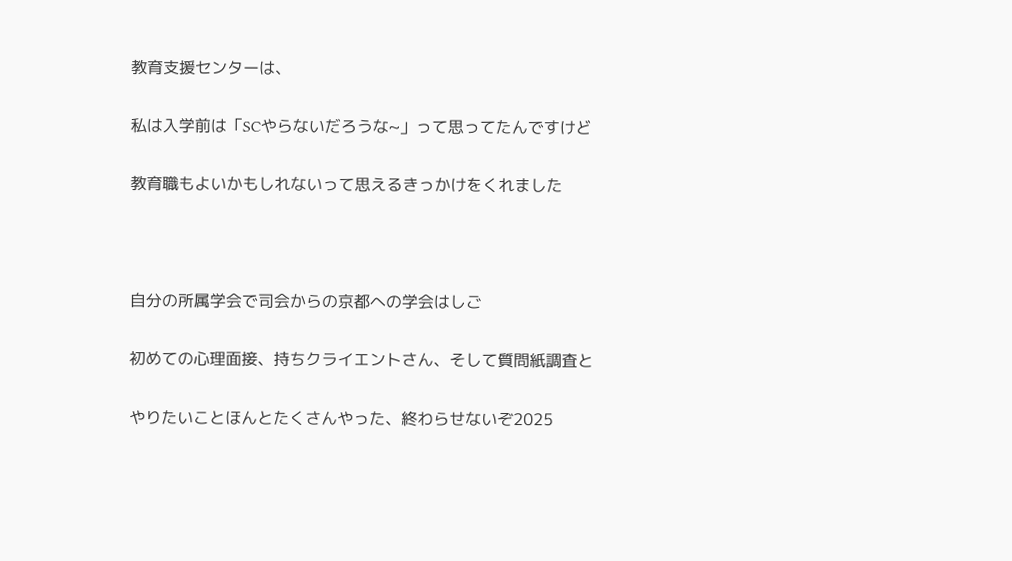教育支援センターは、

私は入学前は「SCやらないだろうな~」って思ってたんですけど

教育職もよいかもしれないって思えるきっかけをくれました



自分の所属学会で司会からの京都への学会はしご

初めての心理面接、持ちクライエントさん、そして質問紙調査と

やりたいことほんとたくさんやった、終わらせないぞ2025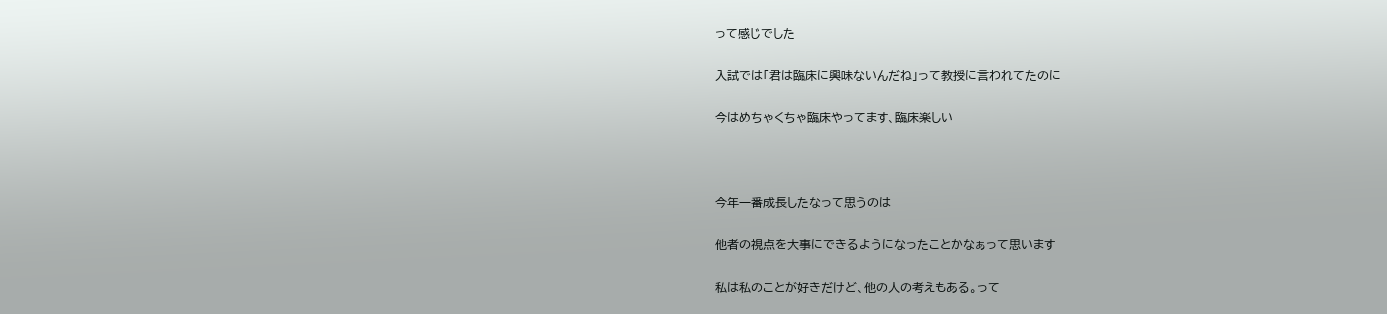って感じでした

入試では「君は臨床に興味ないんだね」って教授に言われてたのに

今はめちゃくちゃ臨床やってます、臨床楽しい



今年一番成長したなって思うのは

他者の視点を大事にできるようになったことかなぁって思います

私は私のことが好きだけど、他の人の考えもある。って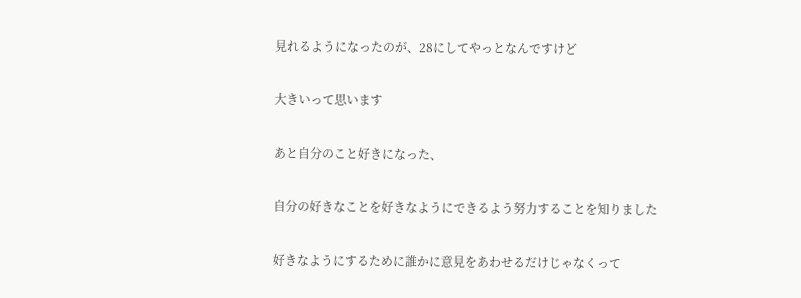見れるようになったのが、28にしてやっとなんですけど

大きいって思います

あと自分のこと好きになった、

自分の好きなことを好きなようにできるよう努力することを知りました

好きなようにするために誰かに意見をあわせるだけじゃなくって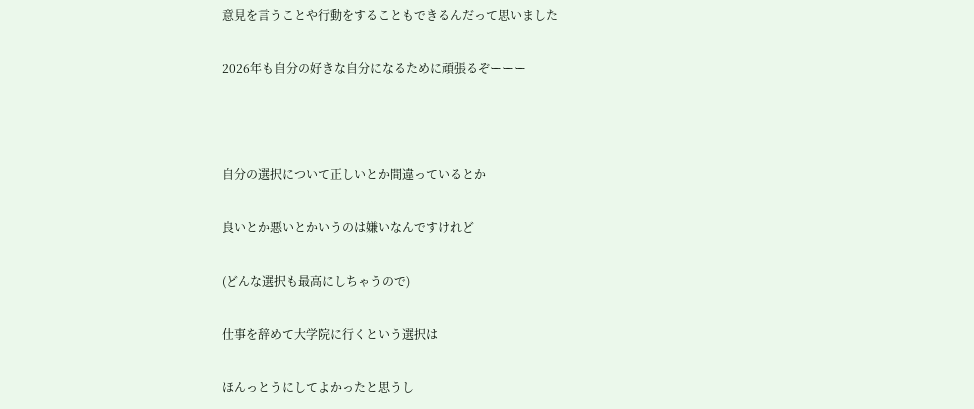意見を言うことや行動をすることもできるんだって思いました

2026年も自分の好きな自分になるために頑張るぞーーー



自分の選択について正しいとか間違っているとか

良いとか悪いとかいうのは嫌いなんですけれど

(どんな選択も最高にしちゃうので)

仕事を辞めて大学院に行くという選択は

ほんっとうにしてよかったと思うし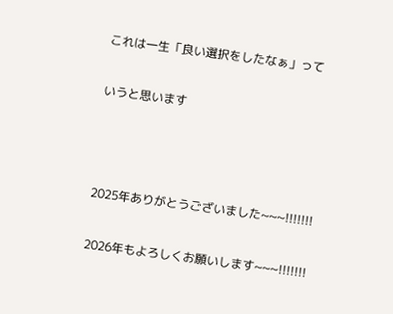これは一生「良い選択をしたなぁ」って

いうと思います



2025年ありがとうございました~~~!!!!!!!

2026年もよろしくお願いします~~~!!!!!!!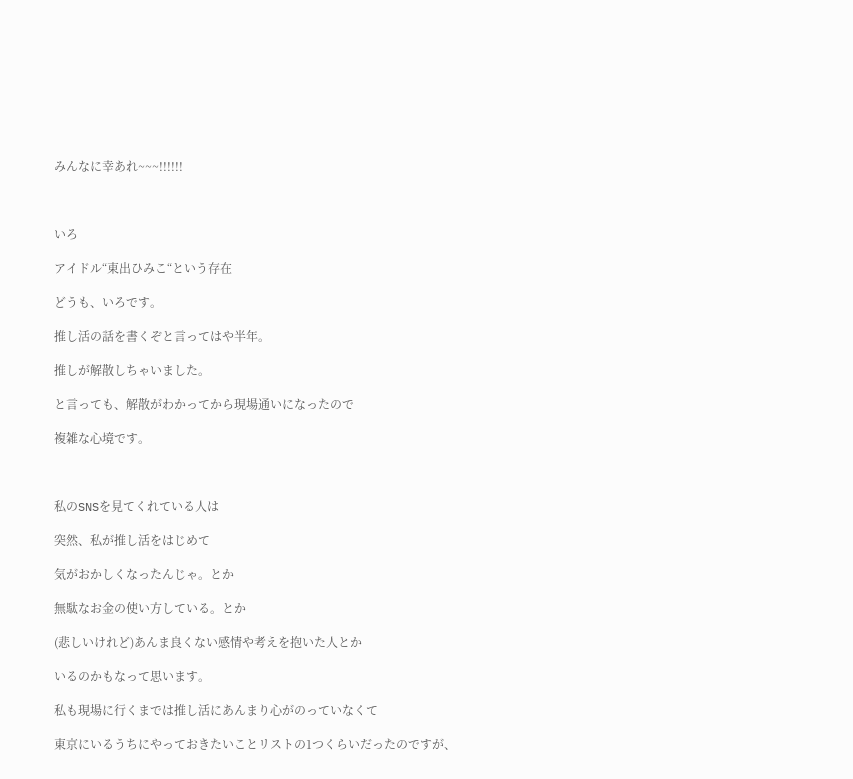みんなに幸あれ~~~!!!!!!



いろ

アイドル“東出ひみこ“という存在

どうも、いろです。

推し活の話を書くぞと言ってはや半年。

推しが解散しちゃいました。

と言っても、解散がわかってから現場通いになったので

複雑な心境です。



私のSNSを見てくれている人は

突然、私が推し活をはじめて

気がおかしくなったんじゃ。とか

無駄なお金の使い方している。とか

(悲しいけれど)あんま良くない感情や考えを抱いた人とか

いるのかもなって思います。

私も現場に行くまでは推し活にあんまり心がのっていなくて

東京にいるうちにやっておきたいことリストの1つくらいだったのですが、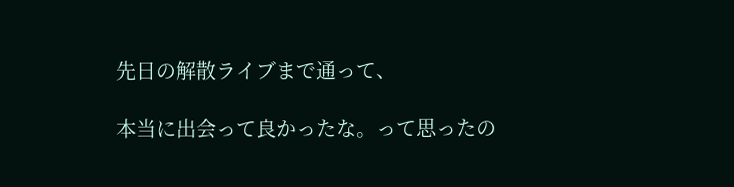先日の解散ライブまで通って、

本当に出会って良かったな。って思ったの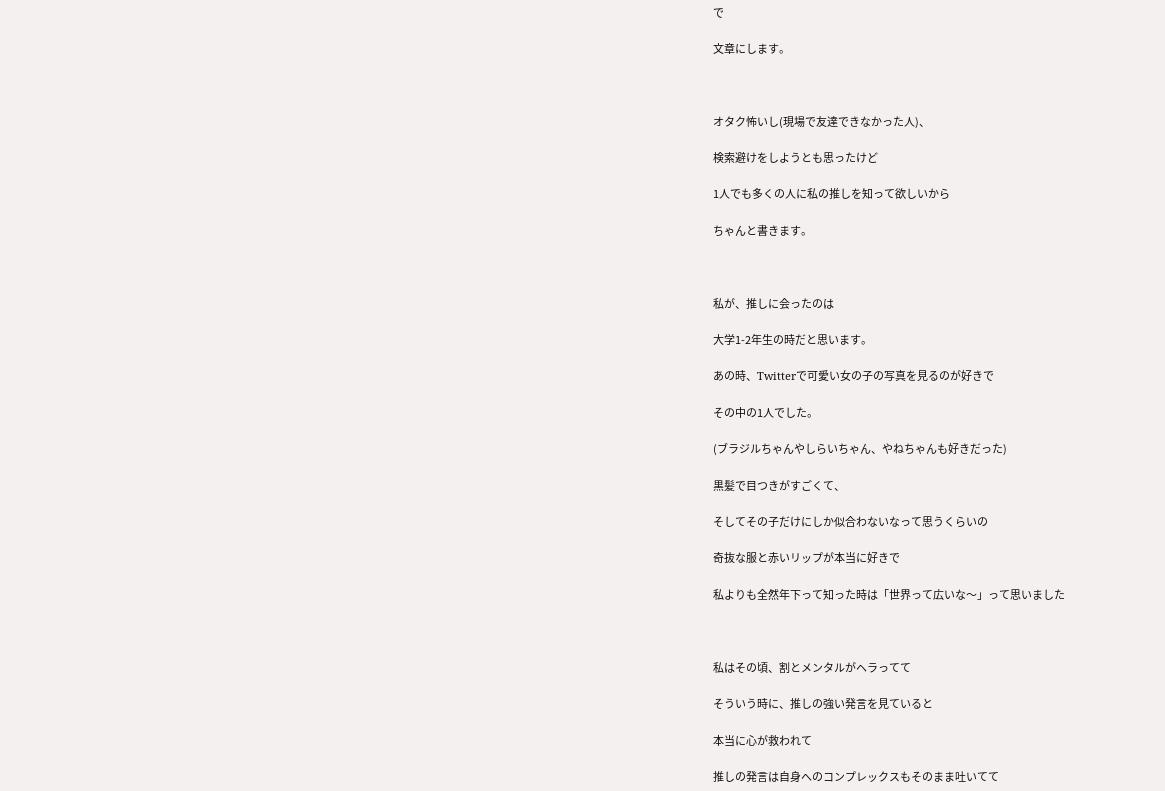で

文章にします。



オタク怖いし(現場で友達できなかった人)、

検索避けをしようとも思ったけど

1人でも多くの人に私の推しを知って欲しいから

ちゃんと書きます。



私が、推しに会ったのは

大学1-2年生の時だと思います。

あの時、Twitterで可愛い女の子の写真を見るのが好きで

その中の1人でした。

(ブラジルちゃんやしらいちゃん、やねちゃんも好きだった)

黒髪で目つきがすごくて、

そしてその子だけにしか似合わないなって思うくらいの

奇抜な服と赤いリップが本当に好きで

私よりも全然年下って知った時は「世界って広いな〜」って思いました



私はその頃、割とメンタルがヘラってて

そういう時に、推しの強い発言を見ていると

本当に心が救われて

推しの発言は自身へのコンプレックスもそのまま吐いてて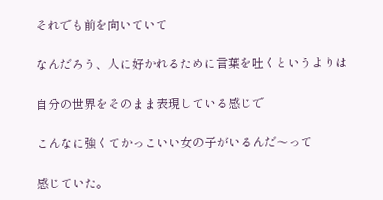それでも前を向いていて

なんだろう、人に好かれるために言葉を吐くというよりは

自分の世界をそのまま表現している感じで

こんなに強くてかっこいい女の子がいるんだ〜って

感じていた。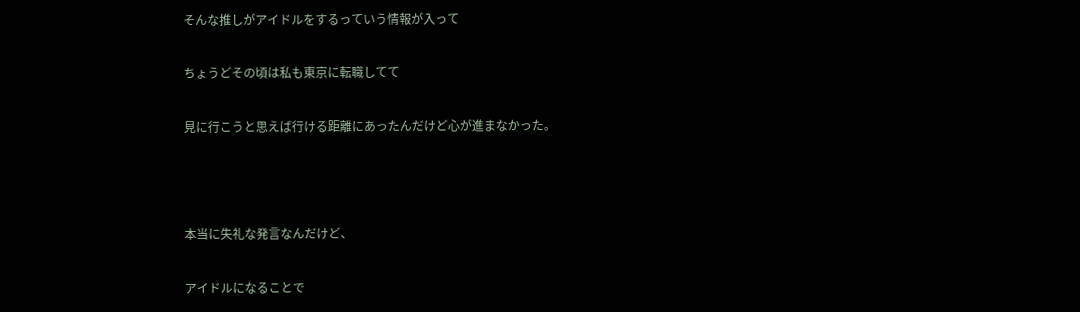そんな推しがアイドルをするっていう情報が入って

ちょうどその頃は私も東京に転職してて

見に行こうと思えば行ける距離にあったんだけど心が進まなかった。



本当に失礼な発言なんだけど、

アイドルになることで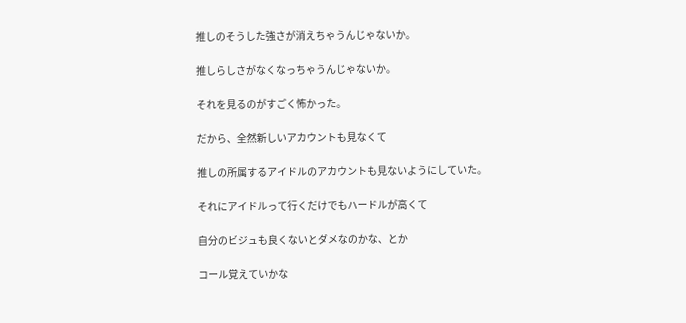推しのそうした強さが消えちゃうんじゃないか。

推しらしさがなくなっちゃうんじゃないか。

それを見るのがすごく怖かった。

だから、全然新しいアカウントも見なくて

推しの所属するアイドルのアカウントも見ないようにしていた。

それにアイドルって行くだけでもハードルが高くて

自分のビジュも良くないとダメなのかな、とか

コール覚えていかな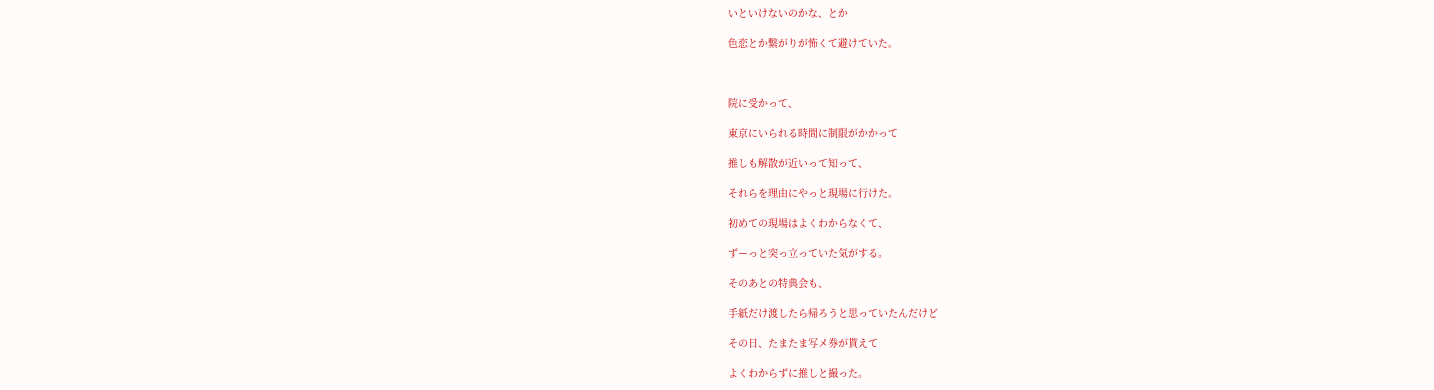いといけないのかな、とか

色恋とか繋がりが怖くて避けていた。



院に受かって、

東京にいられる時間に制限がかかって

推しも解散が近いって知って、

それらを理由にやっと現場に行けた。

初めての現場はよくわからなくて、

ずーっと突っ立っていた気がする。

そのあとの特典会も、

手紙だけ渡したら帰ろうと思っていたんだけど

その日、たまたま写メ券が貰えて

よくわからずに推しと撮った。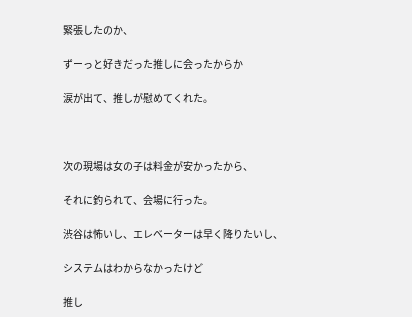緊張したのか、

ずーっと好きだった推しに会ったからか

涙が出て、推しが慰めてくれた。



次の現場は女の子は料金が安かったから、

それに釣られて、会場に行った。

渋谷は怖いし、エレベーターは早く降りたいし、

システムはわからなかったけど

推し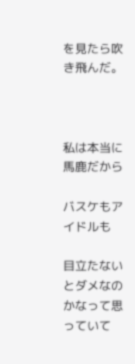を見たら吹き飛んだ。



私は本当に馬鹿だから

バスケもアイドルも

目立たないとダメなのかなって思っていて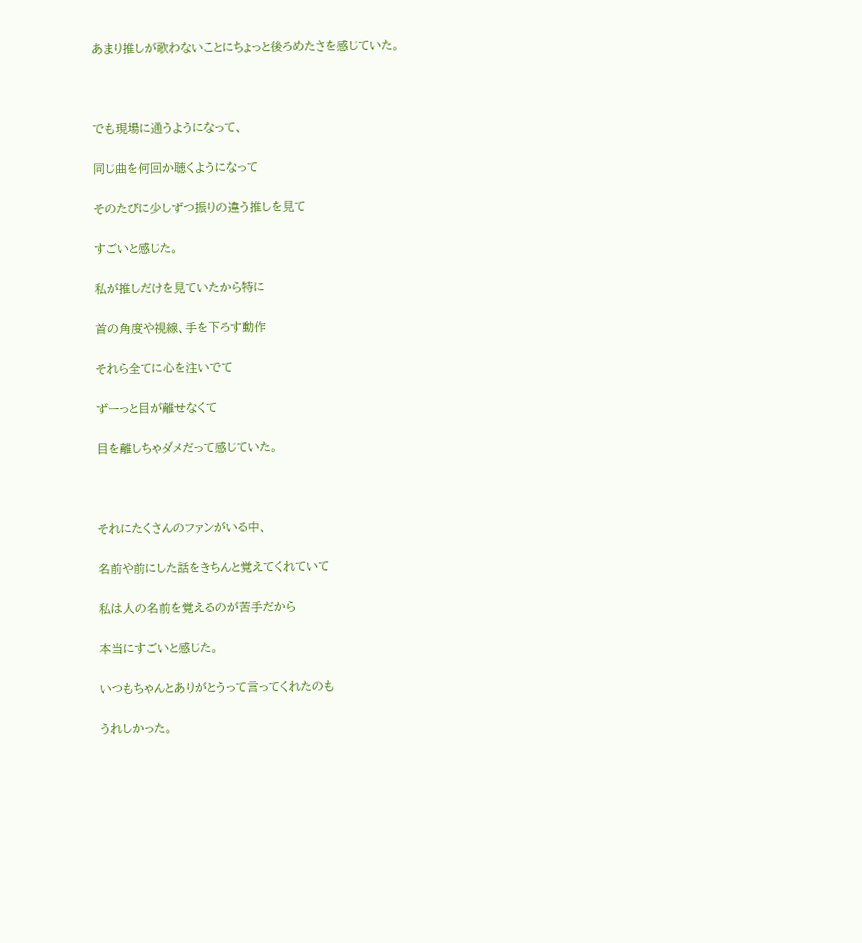あまり推しが歌わないことにちょっと後ろめたさを感じていた。



でも現場に通うようになって、

同じ曲を何回か聴くようになって

そのたびに少しずつ振りの違う推しを見て

すごいと感じた。

私が推しだけを見ていたから特に

首の角度や視線、手を下ろす動作

それら全てに心を注いでて

ずーっと目が離せなくて

目を離しちゃダメだって感じていた。



それにたくさんのファンがいる中、

名前や前にした話をきちんと覚えてくれていて

私は人の名前を覚えるのが苦手だから

本当にすごいと感じた。

いつもちゃんとありがとうって言ってくれたのも

うれしかった。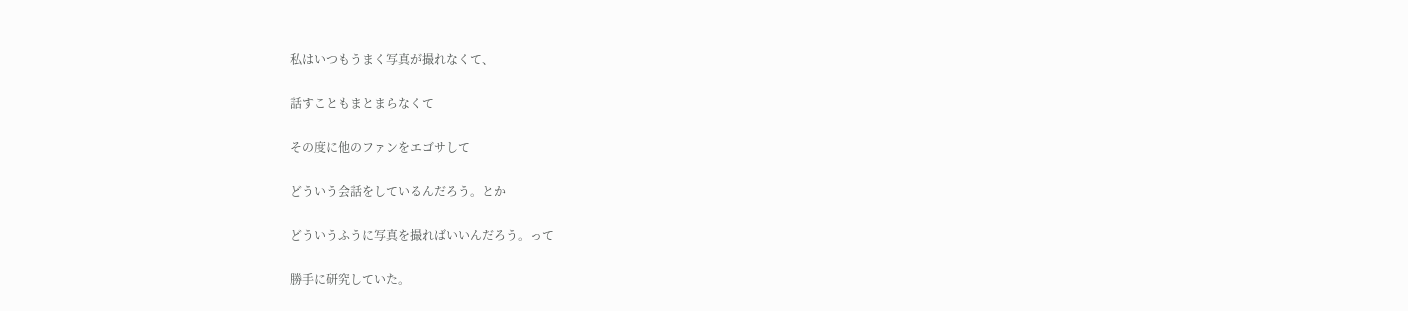私はいつもうまく写真が撮れなくて、

話すこともまとまらなくて

その度に他のファンをエゴサして

どういう会話をしているんだろう。とか

どういうふうに写真を撮ればいいんだろう。って

勝手に研究していた。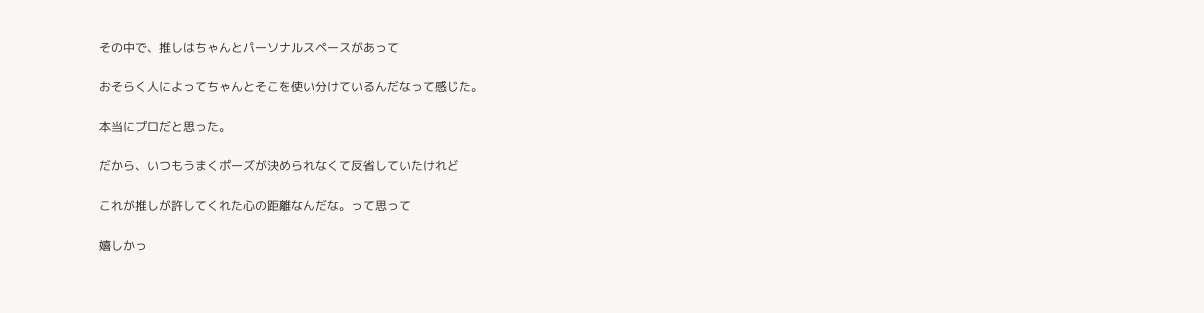その中で、推しはちゃんとパーソナルスペースがあって

おそらく人によってちゃんとそこを使い分けているんだなって感じた。

本当にプロだと思った。

だから、いつもうまくポーズが決められなくて反省していたけれど

これが推しが許してくれた心の距離なんだな。って思って

嬉しかっ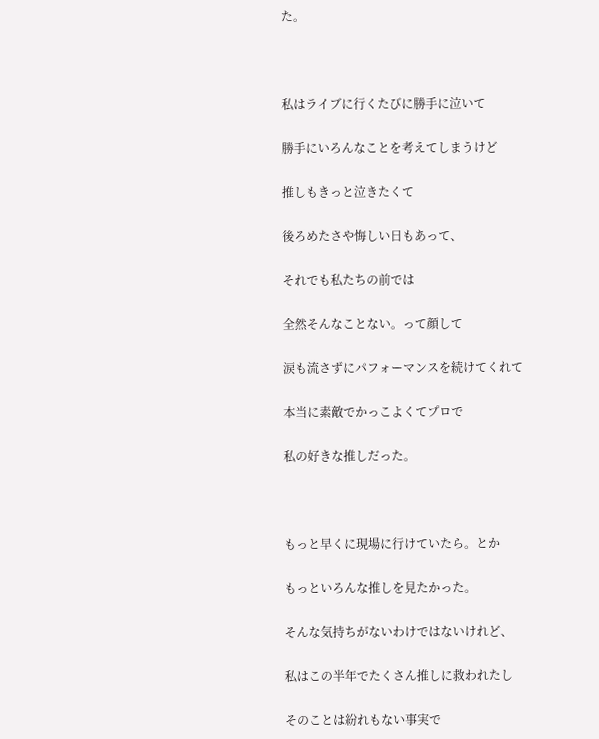た。



私はライブに行くたびに勝手に泣いて

勝手にいろんなことを考えてしまうけど

推しもきっと泣きたくて

後ろめたさや悔しい日もあって、

それでも私たちの前では

全然そんなことない。って顔して

涙も流さずにパフォーマンスを続けてくれて

本当に素敵でかっこよくてプロで

私の好きな推しだった。



もっと早くに現場に行けていたら。とか

もっといろんな推しを見たかった。

そんな気持ちがないわけではないけれど、

私はこの半年でたくさん推しに救われたし

そのことは紛れもない事実で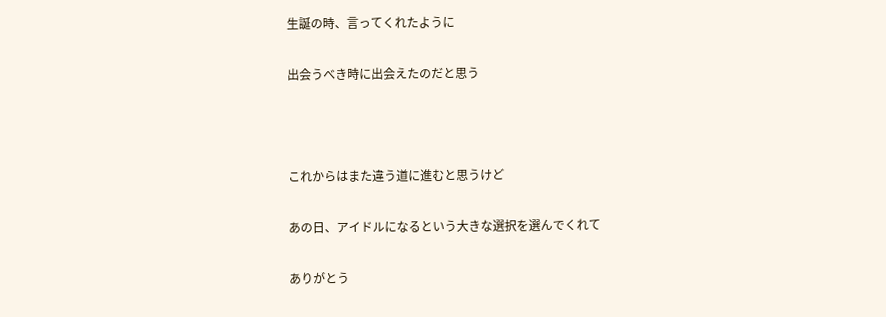生誕の時、言ってくれたように

出会うべき時に出会えたのだと思う



これからはまた違う道に進むと思うけど

あの日、アイドルになるという大きな選択を選んでくれて

ありがとう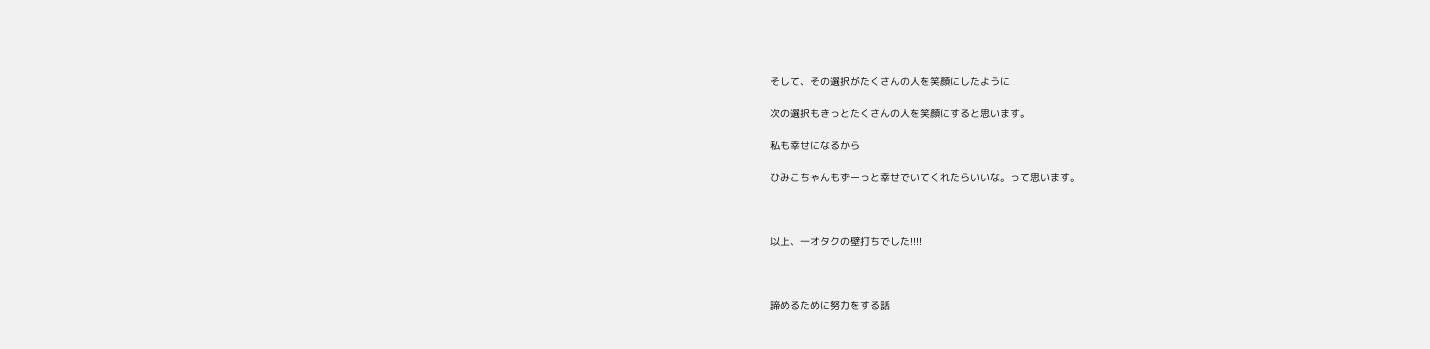そして、その選択がたくさんの人を笑顔にしたように

次の選択もきっとたくさんの人を笑顔にすると思います。

私も幸せになるから

ひみこちゃんもずーっと幸せでいてくれたらいいな。って思います。



以上、一オタクの壁打ちでした!!!!



諦めるために努力をする話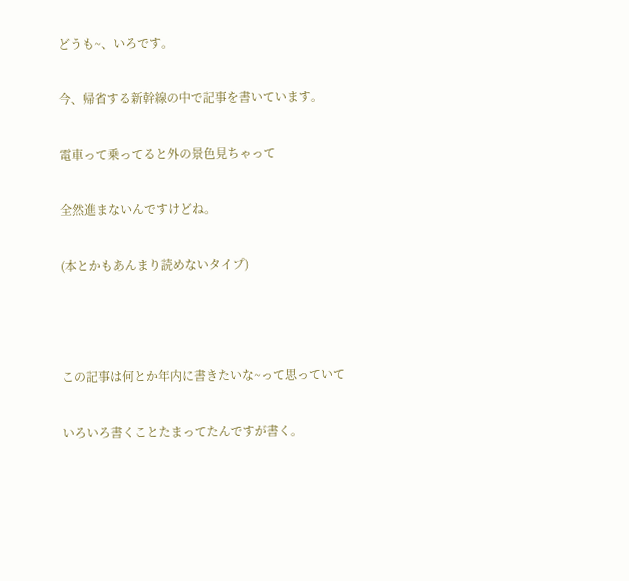どうも~、いろです。

今、帰省する新幹線の中で記事を書いています。

電車って乗ってると外の景色見ちゃって

全然進まないんですけどね。

(本とかもあんまり読めないタイプ)



この記事は何とか年内に書きたいな~って思っていて

いろいろ書くことたまってたんですが書く。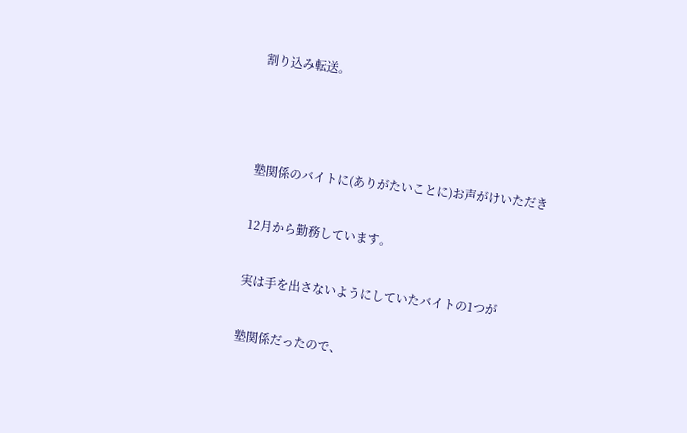割り込み転送。



塾関係のバイトに(ありがたいことに)お声がけいただき

12月から勤務しています。

実は手を出さないようにしていたバイトの1つが

塾関係だったので、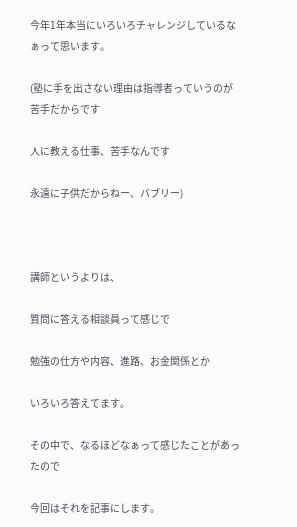今年1年本当にいろいろチャレンジしているなぁって思います。

(塾に手を出さない理由は指導者っていうのが苦手だからです

人に教える仕事、苦手なんです

永遠に子供だからねー、バブリー)



講師というよりは、

質問に答える相談員って感じで

勉強の仕方や内容、進路、お金関係とか

いろいろ答えてます。

その中で、なるほどなぁって感じたことがあったので

今回はそれを記事にします。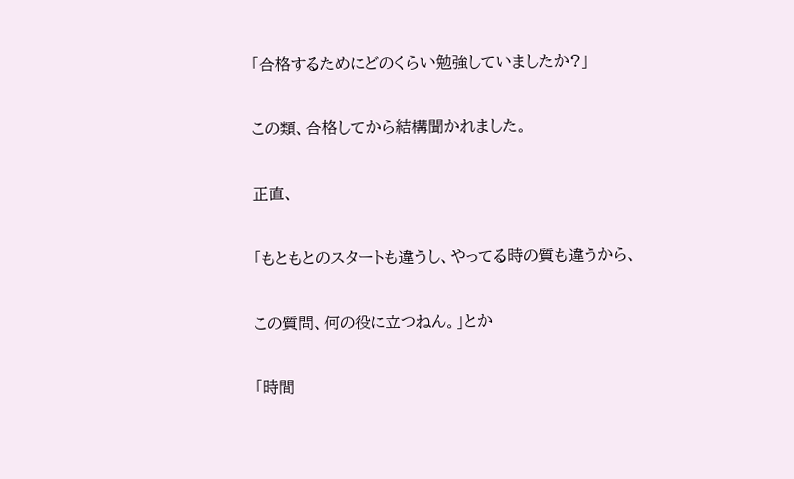「合格するためにどのくらい勉強していましたか?」

この類、合格してから結構聞かれました。

正直、

「もともとのスタートも違うし、やってる時の質も違うから、

この質問、何の役に立つねん。」とか

「時間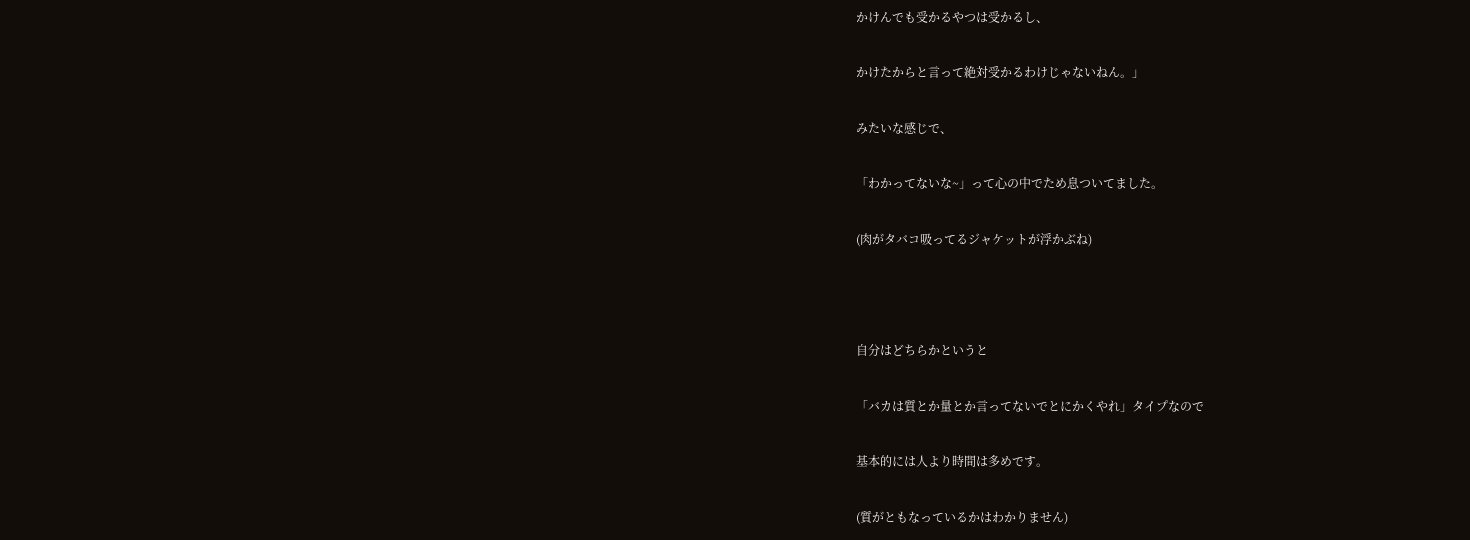かけんでも受かるやつは受かるし、

かけたからと言って絶対受かるわけじゃないねん。」

みたいな感じで、

「わかってないな~」って心の中でため息ついてました。

(肉がタバコ吸ってるジャケットが浮かぶね)



自分はどちらかというと

「バカは質とか量とか言ってないでとにかくやれ」タイプなので

基本的には人より時間は多めです。

(質がともなっているかはわかりません)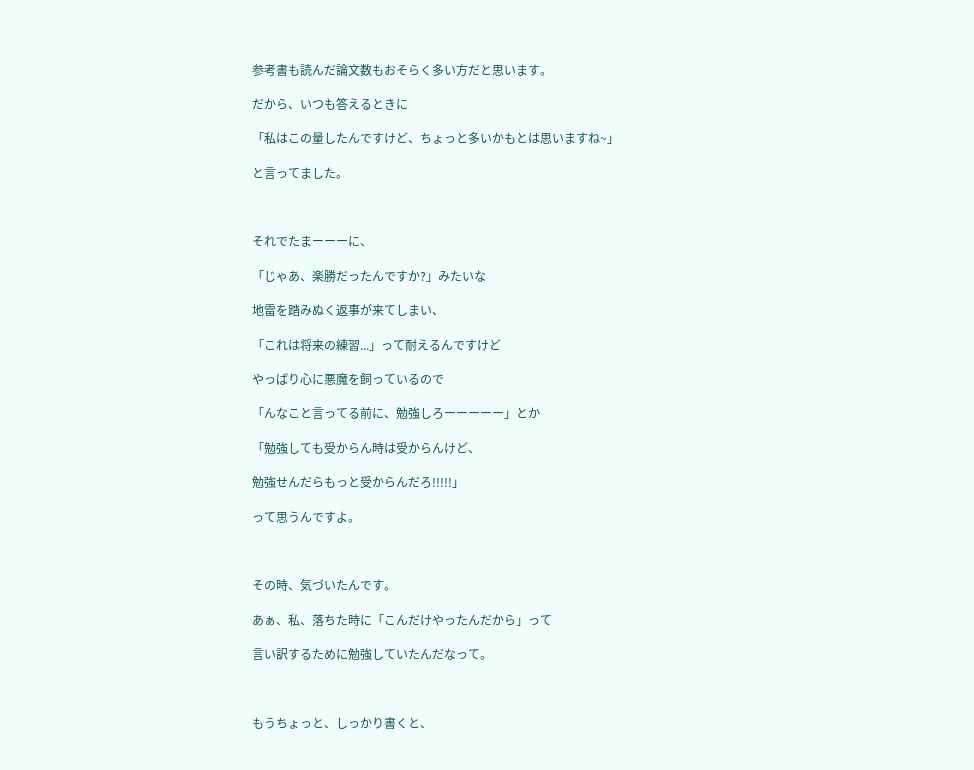参考書も読んだ論文数もおそらく多い方だと思います。

だから、いつも答えるときに

「私はこの量したんですけど、ちょっと多いかもとは思いますね~」

と言ってました。



それでたまーーーに、

「じゃあ、楽勝だったんですか?」みたいな

地雷を踏みぬく返事が来てしまい、

「これは将来の練習...」って耐えるんですけど

やっぱり心に悪魔を飼っているので

「んなこと言ってる前に、勉強しろーーーーー」とか

「勉強しても受からん時は受からんけど、

勉強せんだらもっと受からんだろ!!!!!」

って思うんですよ。



その時、気づいたんです。

あぁ、私、落ちた時に「こんだけやったんだから」って

言い訳するために勉強していたんだなって。



もうちょっと、しっかり書くと、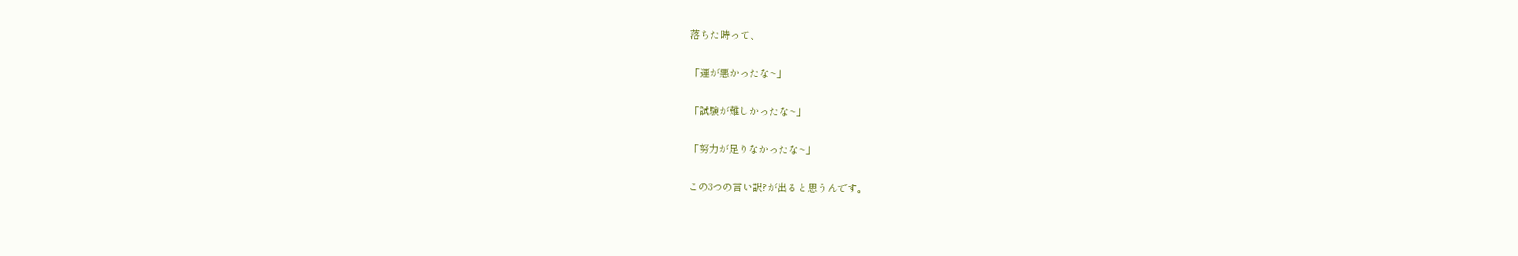落ちた時って、

「運が悪かったな~」

「試験が難しかったな~」

「努力が足りなかったな~」

この3つの言い訳?が出ると思うんです。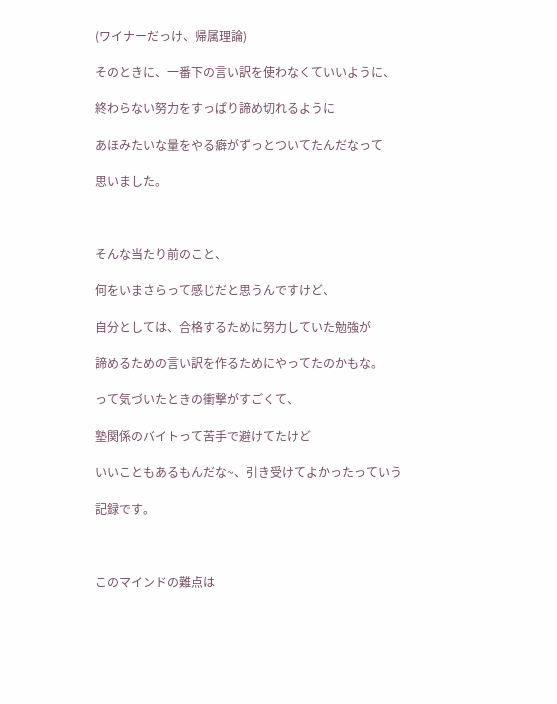(ワイナーだっけ、帰属理論)

そのときに、一番下の言い訳を使わなくていいように、

終わらない努力をすっぱり諦め切れるように

あほみたいな量をやる癖がずっとついてたんだなって

思いました。



そんな当たり前のこと、

何をいまさらって感じだと思うんですけど、

自分としては、合格するために努力していた勉強が

諦めるための言い訳を作るためにやってたのかもな。

って気づいたときの衝撃がすごくて、

塾関係のバイトって苦手で避けてたけど

いいこともあるもんだな~、引き受けてよかったっていう

記録です。



このマインドの難点は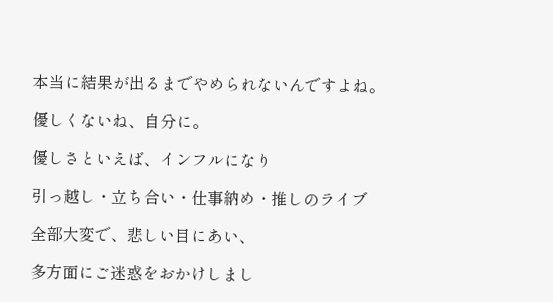本当に結果が出るまでやめられないんですよね。

優しくないね、自分に。

優しさといえば、インフルになり

引っ越し・立ち合い・仕事納め・推しのライブ

全部大変で、悲しい目にあい、

多方面にご迷惑をおかけしまし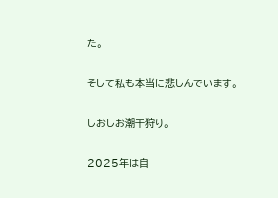た。

そして私も本当に悲しんでいます。

しおしお潮干狩り。

2025年は自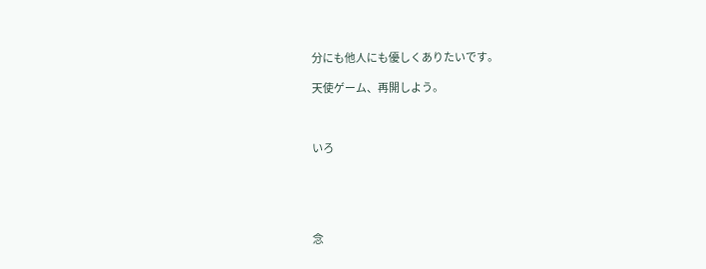分にも他人にも優しくありたいです。

天使ゲーム、再開しよう。



いろ





念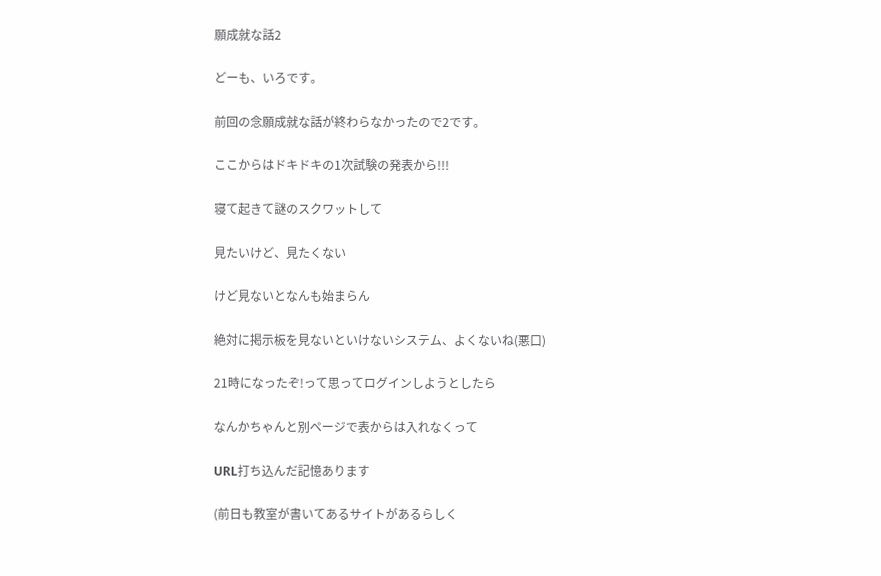願成就な話2

どーも、いろです。

前回の念願成就な話が終わらなかったので2です。

ここからはドキドキの1次試験の発表から!!!

寝て起きて謎のスクワットして

見たいけど、見たくない

けど見ないとなんも始まらん

絶対に掲示板を見ないといけないシステム、よくないね(悪口)

21時になったぞ!って思ってログインしようとしたら

なんかちゃんと別ページで表からは入れなくって

URL打ち込んだ記憶あります

(前日も教室が書いてあるサイトがあるらしく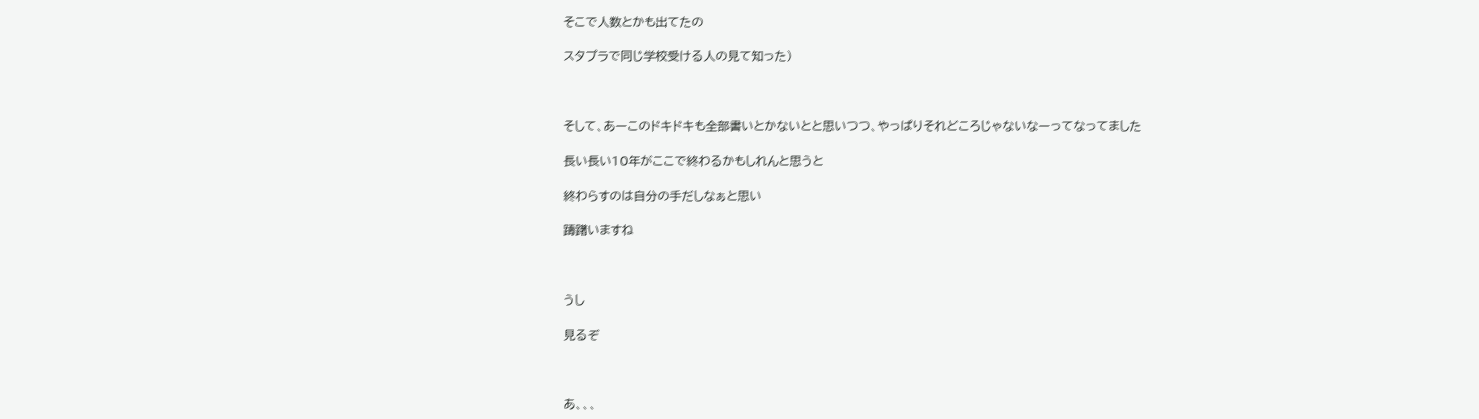そこで人数とかも出てたの

スタプラで同じ学校受ける人の見て知った)



そして、あーこのドキドキも全部書いとかないとと思いつつ、やっぱりそれどころじゃないなーってなってました

長い長い10年がここで終わるかもしれんと思うと

終わらすのは自分の手だしなぁと思い

躊躇いますね



うし

見るぞ



あ、、、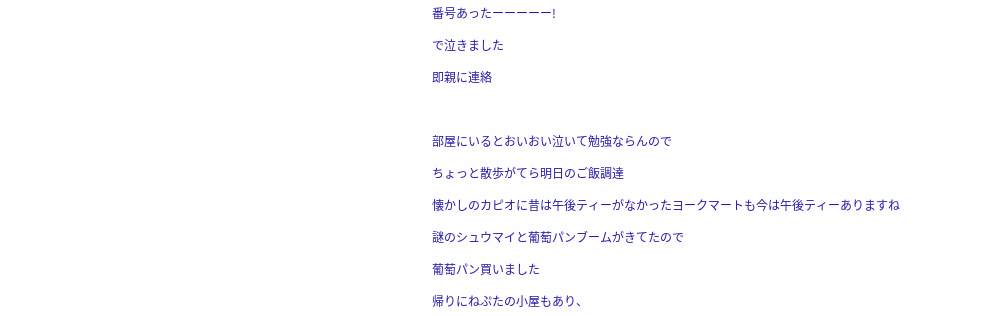番号あったーーーーー!

で泣きました

即親に連絡



部屋にいるとおいおい泣いて勉強ならんので

ちょっと散歩がてら明日のご飯調達

懐かしのカピオに昔は午後ティーがなかったヨークマートも今は午後ティーありますね

謎のシュウマイと葡萄パンブームがきてたので

葡萄パン買いました

帰りにねぷたの小屋もあり、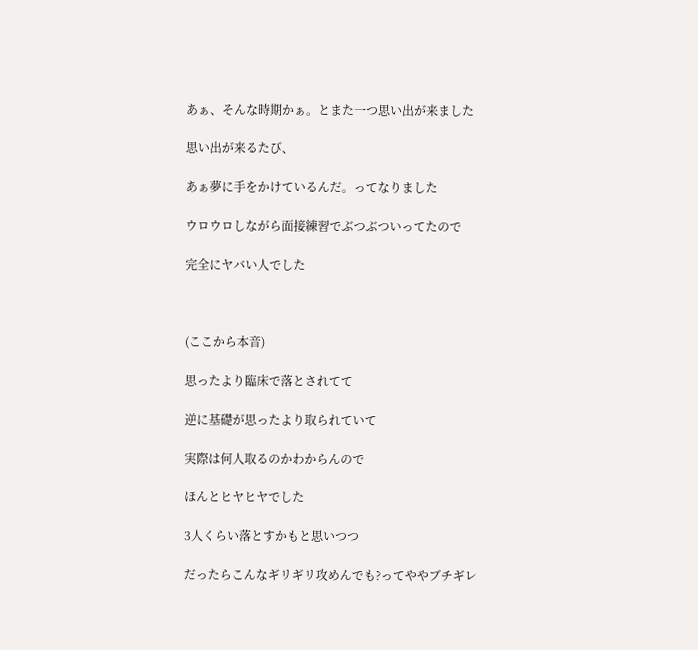あぁ、そんな時期かぁ。とまた一つ思い出が来ました

思い出が来るたび、

あぁ夢に手をかけているんだ。ってなりました

ウロウロしながら面接練習でぶつぶついってたので

完全にヤバい人でした



(ここから本音)

思ったより臨床で落とされてて

逆に基礎が思ったより取られていて

実際は何人取るのかわからんので

ほんとヒヤヒヤでした

3人くらい落とすかもと思いつつ

だったらこんなギリギリ攻めんでも?ってややブチギレ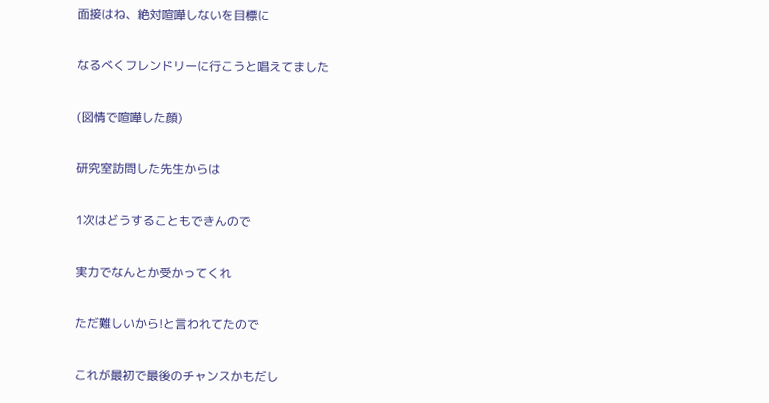面接はね、絶対喧嘩しないを目標に

なるべくフレンドリーに行こうと唱えてました

(図情で喧嘩した顔)

研究室訪問した先生からは

1次はどうすることもできんので

実力でなんとか受かってくれ

ただ難しいから!と言われてたので

これが最初で最後のチャンスかもだし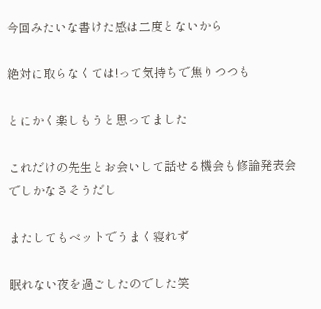今回みたいな書けた感は二度とないから

絶対に取らなくては!って気持ちで焦りつつも

とにかく楽しもうと思ってました

これだけの先生とお会いして話せる機会も修論発表会でしかなさそうだし

またしてもベットでうまく寝れず

眠れない夜を過ごしたのでした笑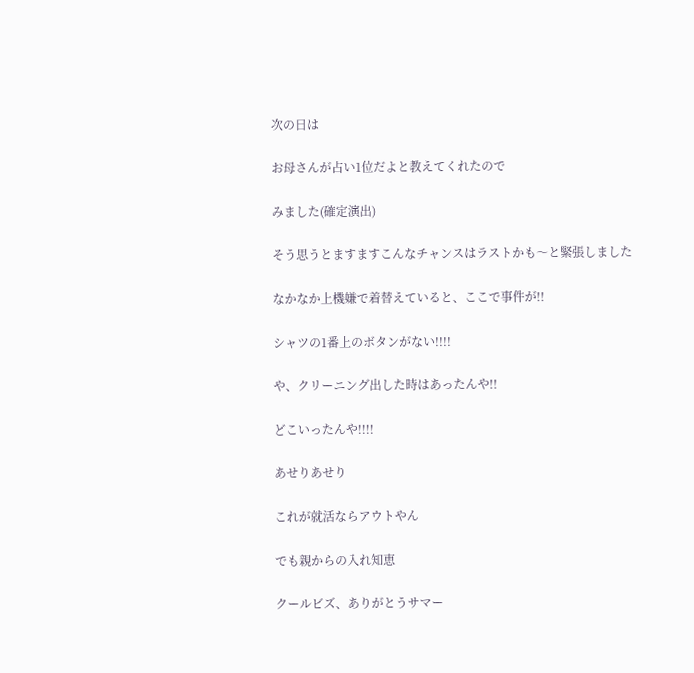次の日は

お母さんが占い1位だよと教えてくれたので

みました(確定演出)

そう思うとますますこんなチャンスはラストかも〜と緊張しました

なかなか上機嫌で着替えていると、ここで事件が!!

シャツの1番上のボタンがない!!!!

や、クリーニング出した時はあったんや!!

どこいったんや!!!!

あせりあせり

これが就活ならアウトやん

でも親からの入れ知恵

クールビズ、ありがとうサマー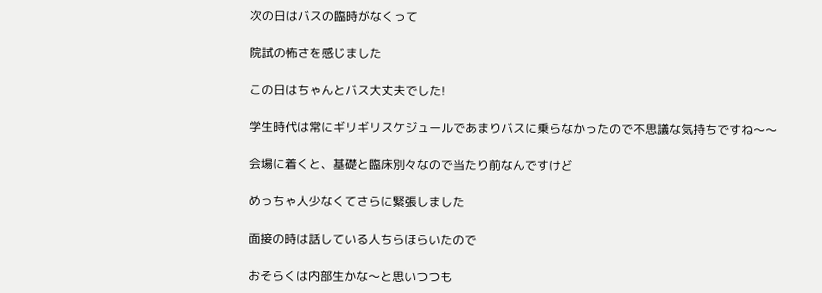次の日はバスの臨時がなくって

院試の怖さを感じました

この日はちゃんとバス大丈夫でした!

学生時代は常にギリギリスケジュールであまりバスに乗らなかったので不思議な気持ちですね〜〜

会場に着くと、基礎と臨床別々なので当たり前なんですけど

めっちゃ人少なくてさらに緊張しました

面接の時は話している人ちらほらいたので

おそらくは内部生かな〜と思いつつも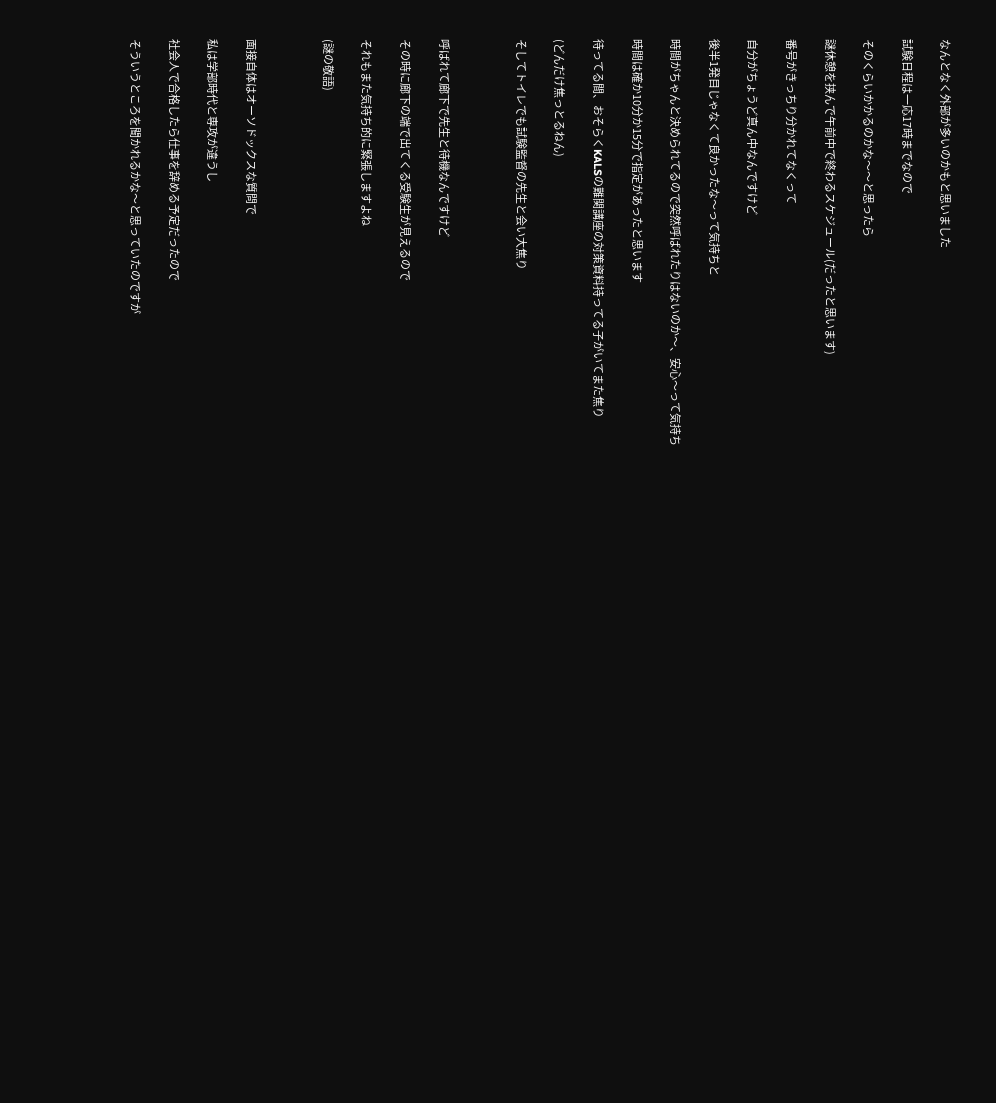なんとなく外部が多いのかもと思いました

試験日程は一応17時までなので

そのくらいかかるのかな〜〜と思ったら

謎休憩を挟んで午前中で終わるスケジュール(だったと思います)

番号がきっちり分かれてなくって

自分がちょうど真ん中なんですけど

後半1発目じゃなくて良かったな〜って気持ちと

時間がちゃんと決められてるので突然呼ばれたりはないのか〜、安心〜って気持ち

時間は確か10分か15分で指定があったと思います

待ってる間、おそらくKALSの難関講座の対策資料持ってる子がいてまた焦り

(どんだけ焦っとるねん)

そしてトイレでも試験監督の先生と会い大焦り



呼ばれて廊下で先生と待機なんですけど

その時に廊下の端で出てくる受験生が見えるので

それもまた気持ち的に緊張しますよね

(謎の敬語)



面接自体はオーソドックスな質問で

私は学部時代と専攻が違うし

社会人で合格したら仕事を辞める予定だったので

そういうところを聞かれるかな〜と思っていたのですが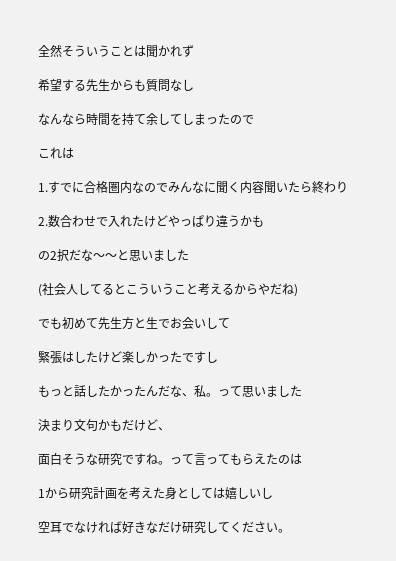全然そういうことは聞かれず

希望する先生からも質問なし

なんなら時間を持て余してしまったので

これは

1.すでに合格圏内なのでみんなに聞く内容聞いたら終わり

2.数合わせで入れたけどやっぱり違うかも

の2択だな〜〜と思いました

(社会人してるとこういうこと考えるからやだね)

でも初めて先生方と生でお会いして

緊張はしたけど楽しかったですし

もっと話したかったんだな、私。って思いました

決まり文句かもだけど、

面白そうな研究ですね。って言ってもらえたのは

1から研究計画を考えた身としては嬉しいし

空耳でなければ好きなだけ研究してください。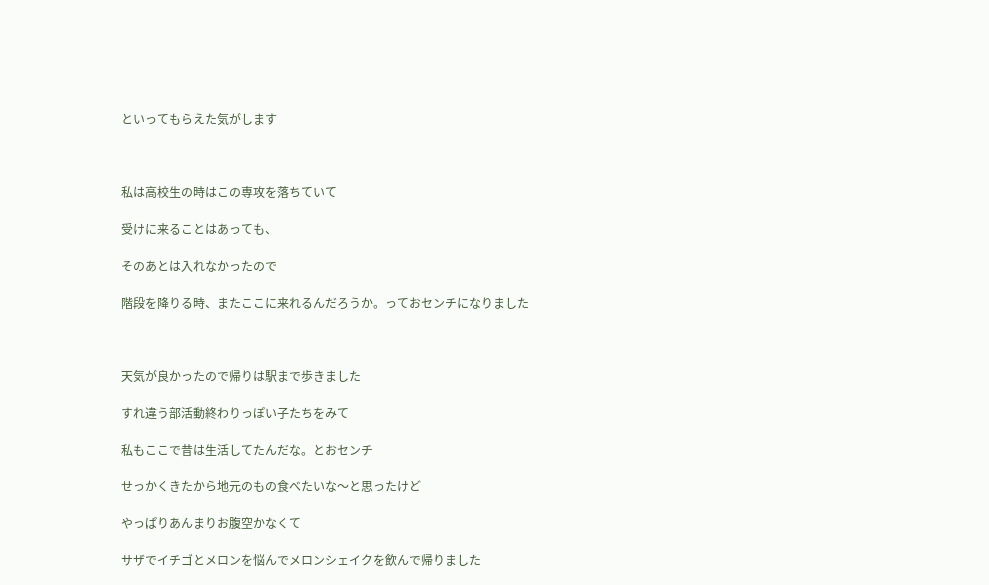といってもらえた気がします



私は高校生の時はこの専攻を落ちていて

受けに来ることはあっても、

そのあとは入れなかったので

階段を降りる時、またここに来れるんだろうか。っておセンチになりました



天気が良かったので帰りは駅まで歩きました

すれ違う部活動終わりっぽい子たちをみて

私もここで昔は生活してたんだな。とおセンチ

せっかくきたから地元のもの食べたいな〜と思ったけど

やっぱりあんまりお腹空かなくて

サザでイチゴとメロンを悩んでメロンシェイクを飲んで帰りました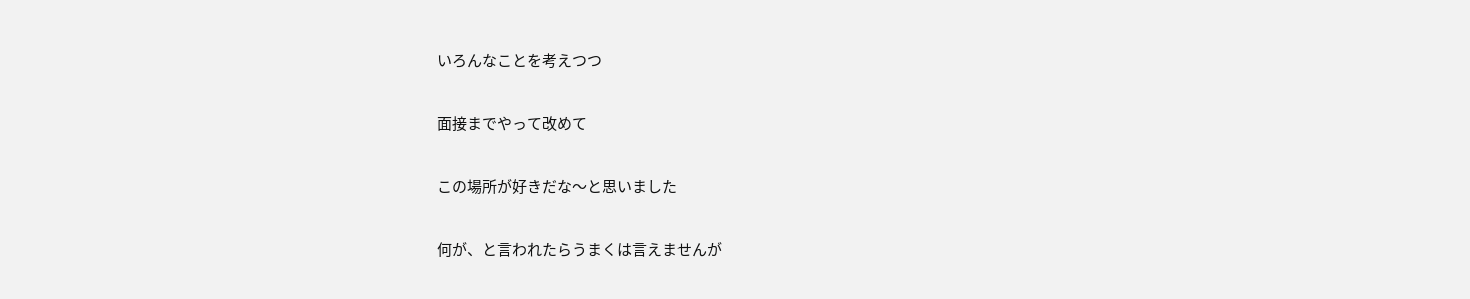いろんなことを考えつつ

面接までやって改めて

この場所が好きだな〜と思いました

何が、と言われたらうまくは言えませんが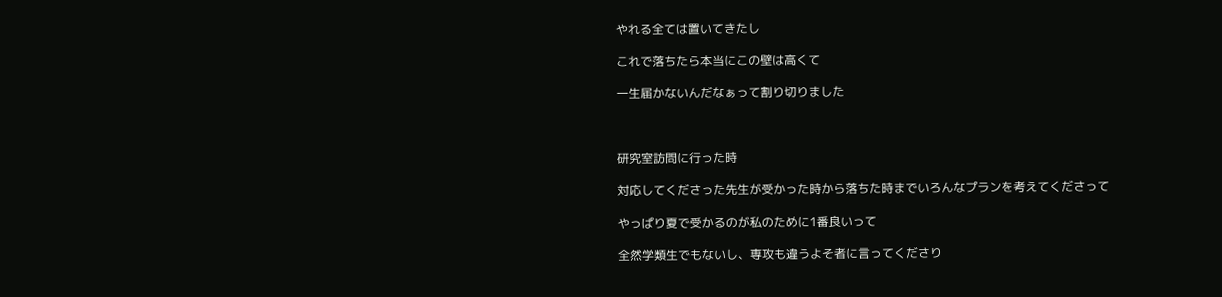やれる全ては置いてきたし

これで落ちたら本当にこの壁は高くて

一生届かないんだなぁって割り切りました



研究室訪問に行った時

対応してくださった先生が受かった時から落ちた時までいろんなプランを考えてくださって

やっぱり夏で受かるのが私のために1番良いって

全然学類生でもないし、専攻も違うよそ者に言ってくださり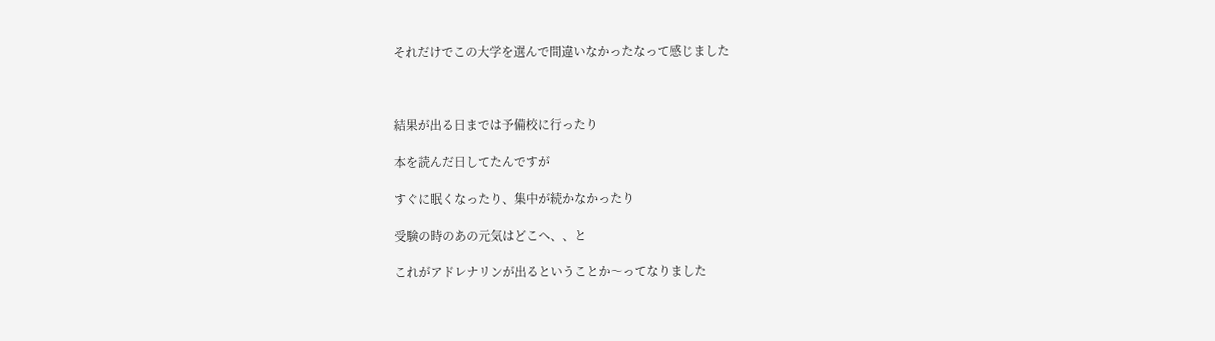それだけでこの大学を選んで間違いなかったなって感じました



結果が出る日までは予備校に行ったり

本を読んだ日してたんですが

すぐに眠くなったり、集中が続かなかったり

受験の時のあの元気はどこへ、、と

これがアドレナリンが出るということか〜ってなりました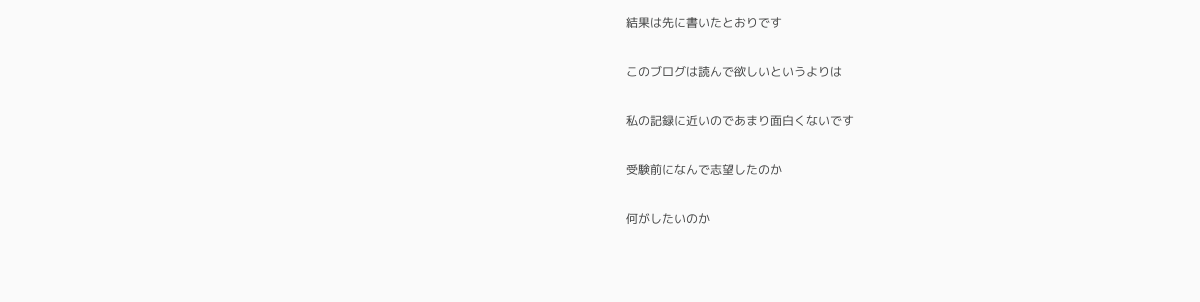結果は先に書いたとおりです

このブログは読んで欲しいというよりは

私の記録に近いのであまり面白くないです

受験前になんで志望したのか

何がしたいのか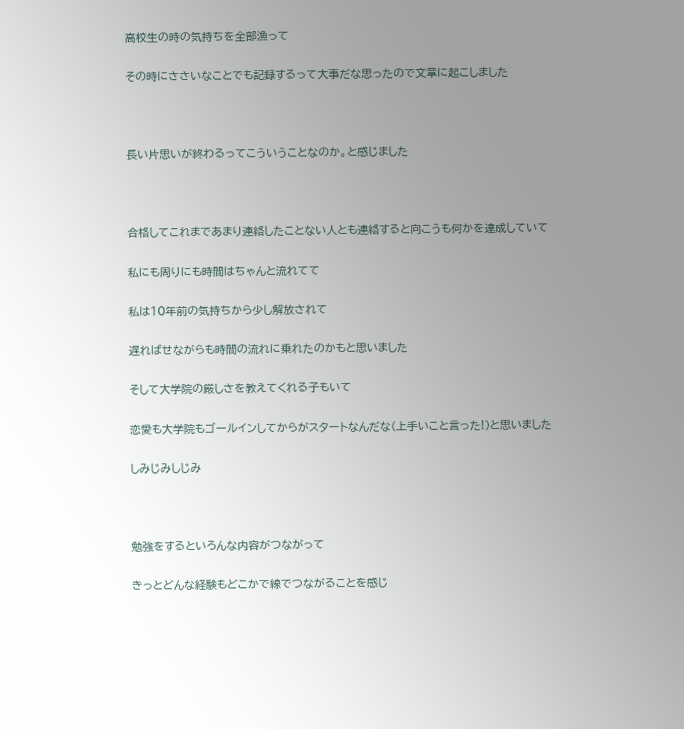高校生の時の気持ちを全部漁って

その時にささいなことでも記録するって大事だな思ったので文章に起こしました



長い片思いが終わるってこういうことなのか。と感じました



合格してこれまであまり連絡したことない人とも連絡すると向こうも何かを達成していて

私にも周りにも時間はちゃんと流れてて

私は10年前の気持ちから少し解放されて

遅ればせながらも時間の流れに乗れたのかもと思いました

そして大学院の厳しさを教えてくれる子もいて

恋愛も大学院もゴールインしてからがスタートなんだな(上手いこと言った!)と思いました

しみじみしじみ



勉強をするといろんな内容がつながって

きっとどんな経験もどこかで線でつながることを感じ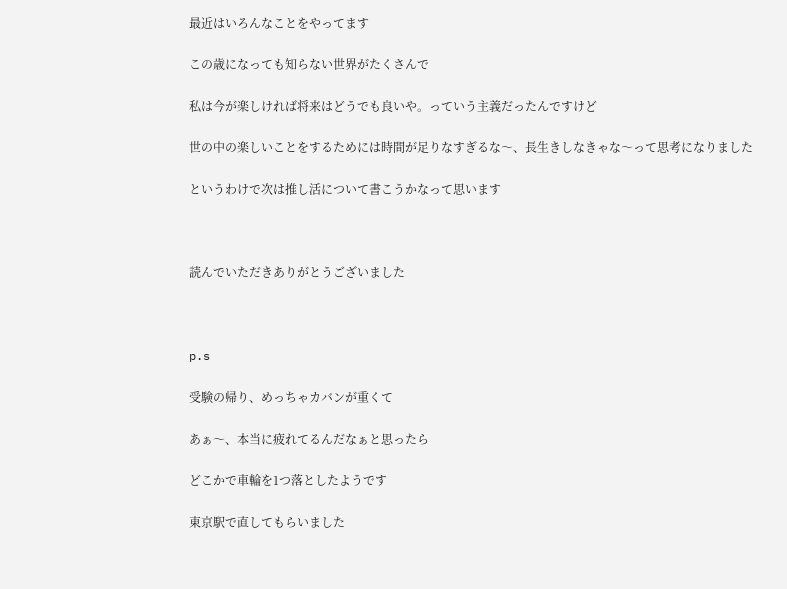最近はいろんなことをやってます

この歳になっても知らない世界がたくさんで

私は今が楽しければ将来はどうでも良いや。っていう主義だったんですけど

世の中の楽しいことをするためには時間が足りなすぎるな〜、長生きしなきゃな〜って思考になりました

というわけで次は推し活について書こうかなって思います



読んでいただきありがとうございました



p.s

受験の帰り、めっちゃカバンが重くて

あぁ〜、本当に疲れてるんだなぁと思ったら

どこかで車輪を1つ落としたようです

東京駅で直してもらいました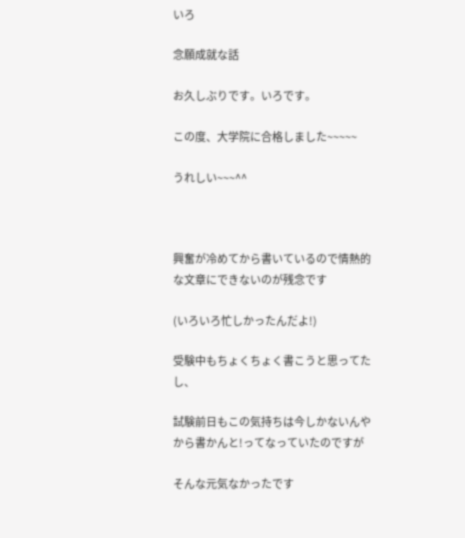いろ

念願成就な話

お久しぶりです。いろです。

この度、大学院に合格しました~~~~~

うれしい~~~^^



興奮が冷めてから書いているので情熱的な文章にできないのが残念です

(いろいろ忙しかったんだよ!)

受験中もちょくちょく書こうと思ってたし、

試験前日もこの気持ちは今しかないんやから書かんと!ってなっていたのですが

そんな元気なかったです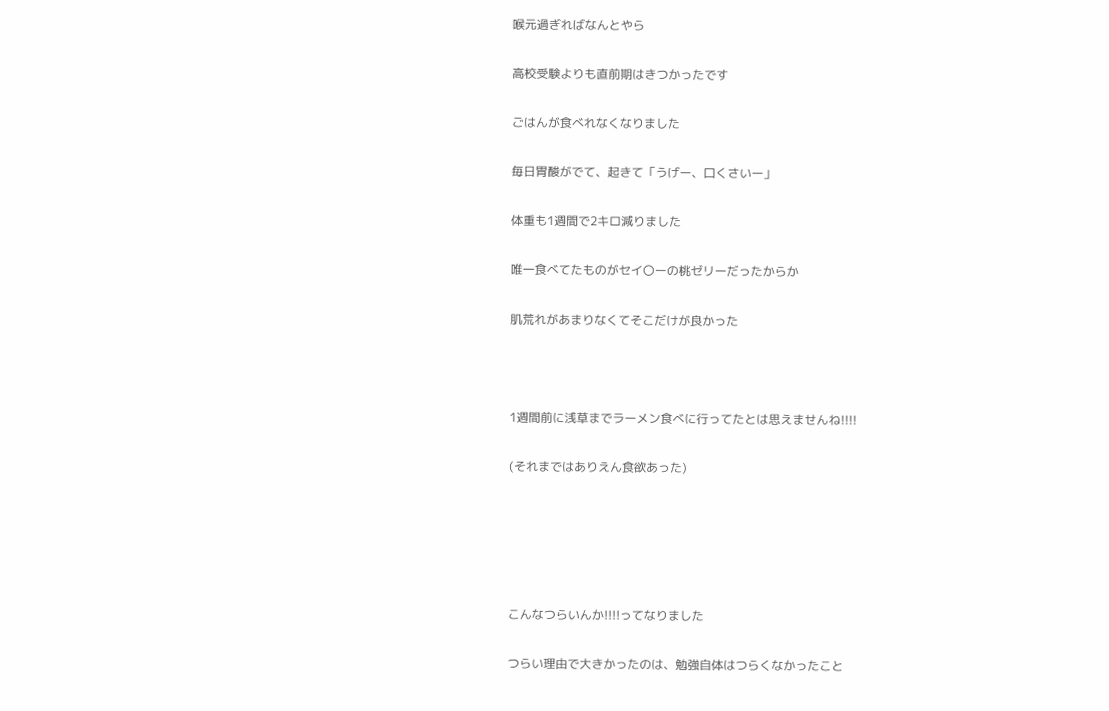喉元過ぎればなんとやら

高校受験よりも直前期はきつかったです

ごはんが食べれなくなりました

毎日胃酸がでて、起きて「うげー、口くさいー」

体重も1週間で2キロ減りました

唯一食べてたものがセイ〇ーの桃ゼリーだったからか

肌荒れがあまりなくてそこだけが良かった



1週間前に浅草までラーメン食べに行ってたとは思えませんね!!!!

(それまではありえん食欲あった)





こんなつらいんか!!!!ってなりました

つらい理由で大きかったのは、勉強自体はつらくなかったこと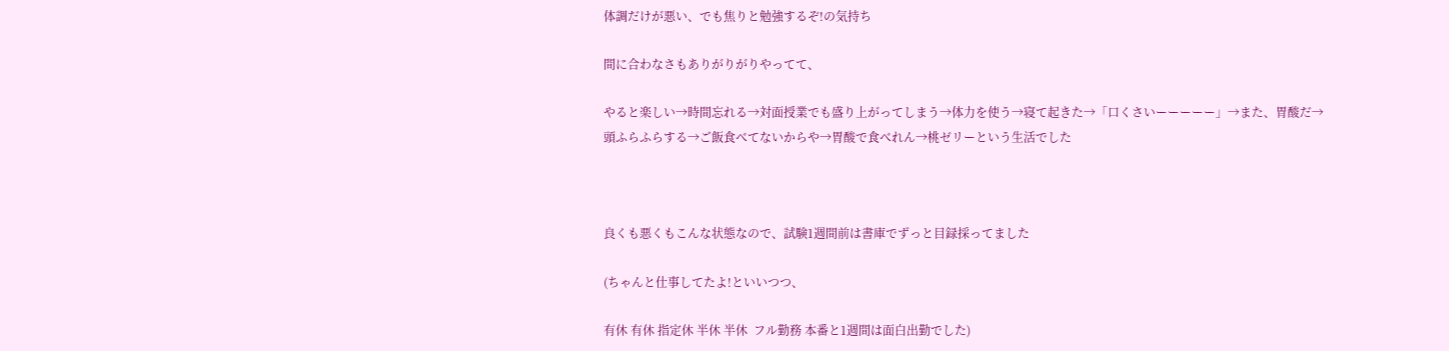体調だけが悪い、でも焦りと勉強するぞ!の気持ち

間に合わなさもありがりがりやってて、

やると楽しい→時間忘れる→対面授業でも盛り上がってしまう→体力を使う→寝て起きた→「口くさいーーーーー」→また、胃酸だ→頭ふらふらする→ご飯食べてないからや→胃酸で食べれん→桃ゼリーという生活でした



良くも悪くもこんな状態なので、試験1週間前は書庫でずっと目録採ってました

(ちゃんと仕事してたよ!といいつつ、

有休 有休 指定休 半休 半休  フル勤務 本番と1週間は面白出勤でした)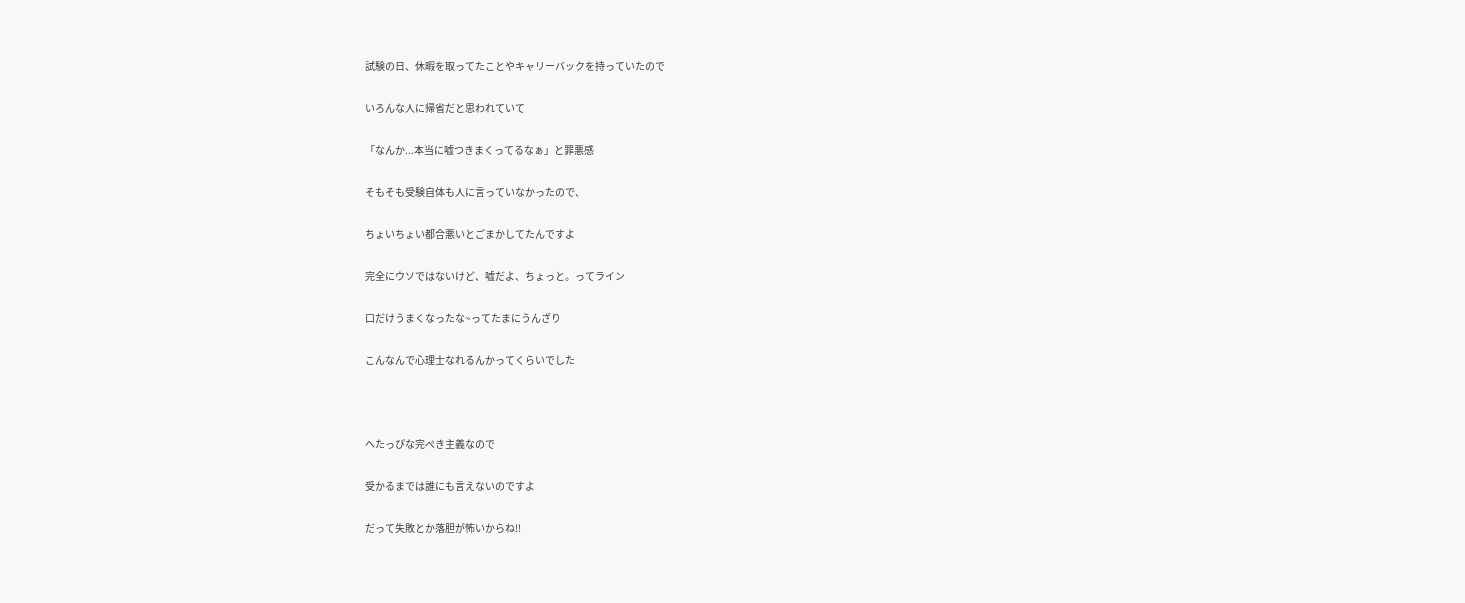試験の日、休暇を取ってたことやキャリーバックを持っていたので

いろんな人に帰省だと思われていて

「なんか...本当に嘘つきまくってるなぁ」と罪悪感

そもそも受験自体も人に言っていなかったので、

ちょいちょい都合悪いとごまかしてたんですよ

完全にウソではないけど、嘘だよ、ちょっと。ってライン

口だけうまくなったな~ってたまにうんざり

こんなんで心理士なれるんかってくらいでした



へたっぴな完ぺき主義なので

受かるまでは誰にも言えないのですよ

だって失敗とか落胆が怖いからね!!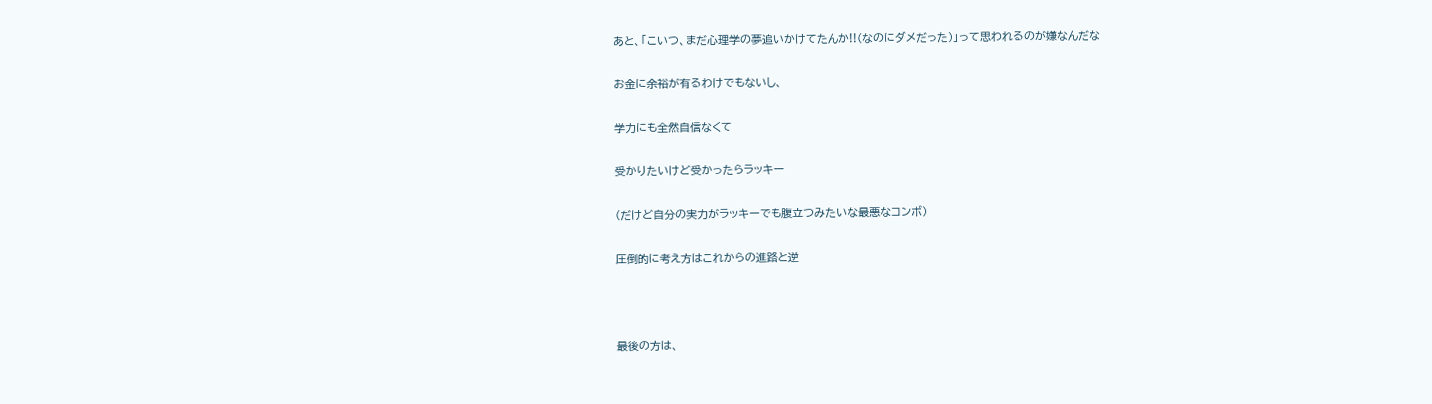あと、「こいつ、まだ心理学の夢追いかけてたんか!!(なのにダメだった)」って思われるのが嫌なんだな

お金に余裕が有るわけでもないし、

学力にも全然自信なくて

受かりたいけど受かったらラッキー

(だけど自分の実力がラッキーでも腹立つみたいな最悪なコンボ)

圧倒的に考え方はこれからの進路と逆



最後の方は、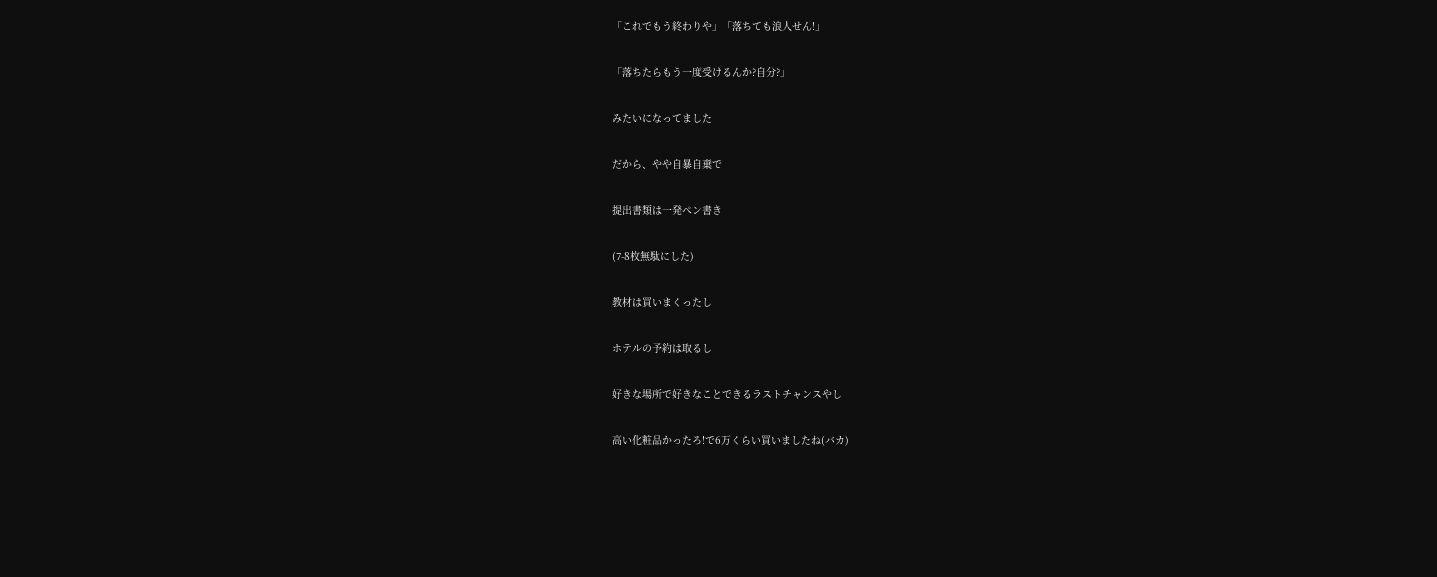「これでもう終わりや」「落ちても浪人せん!」

「落ちたらもう一度受けるんか?自分?」

みたいになってました

だから、やや自暴自棄で

提出書類は一発ペン書き

(7-8枚無駄にした)

教材は買いまくったし

ホテルの予約は取るし

好きな場所で好きなことできるラストチャンスやし

高い化粧品かったろ!で6万くらい買いましたね(バカ)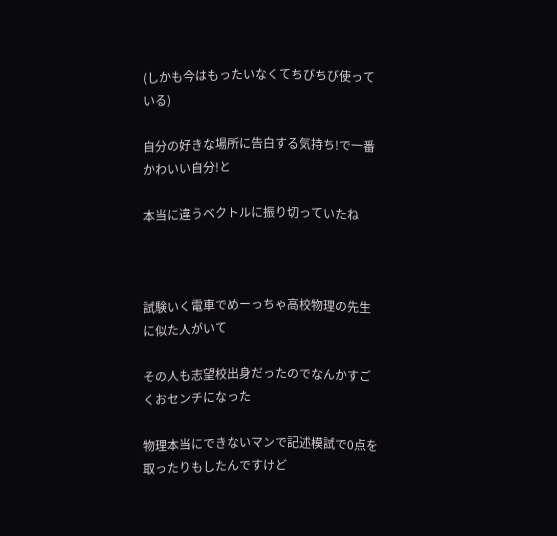(しかも今はもったいなくてちびちび使っている)

自分の好きな場所に告白する気持ち!で一番かわいい自分!と

本当に違うベクトルに振り切っていたね



試験いく電車でめーっちゃ高校物理の先生に似た人がいて

その人も志望校出身だったのでなんかすごくおセンチになった

物理本当にできないマンで記述模試で0点を取ったりもしたんですけど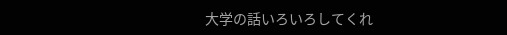大学の話いろいろしてくれ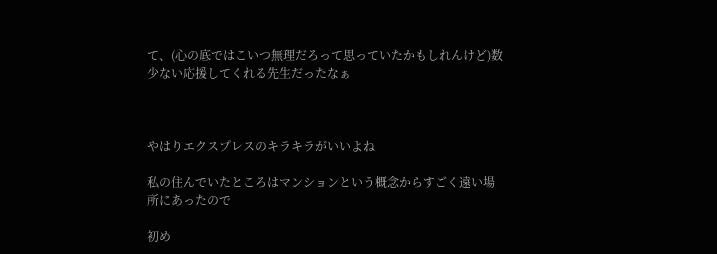て、(心の底ではこいつ無理だろって思っていたかもしれんけど)数少ない応援してくれる先生だったなぁ



やはりエクスプレスのキラキラがいいよね

私の住んでいたところはマンションという概念からすごく遠い場所にあったので

初め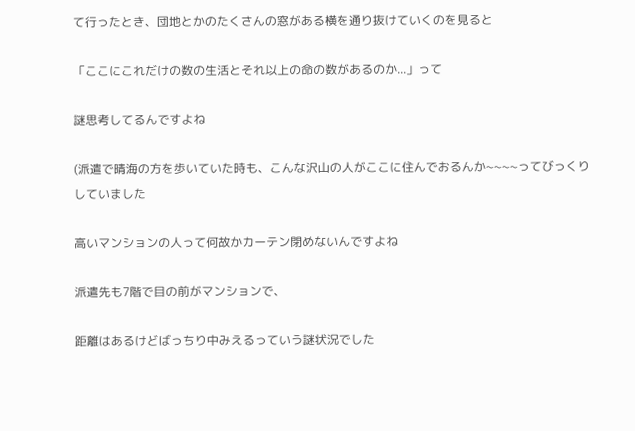て行ったとき、団地とかのたくさんの窓がある横を通り抜けていくのを見ると

「ここにこれだけの数の生活とそれ以上の命の数があるのか...」って

謎思考してるんですよね

(派遣で晴海の方を歩いていた時も、こんな沢山の人がここに住んでおるんか~~~~ってびっくりしていました

高いマンションの人って何故かカーテン閉めないんですよね

派遣先も7階で目の前がマンションで、

距離はあるけどばっちり中みえるっていう謎状況でした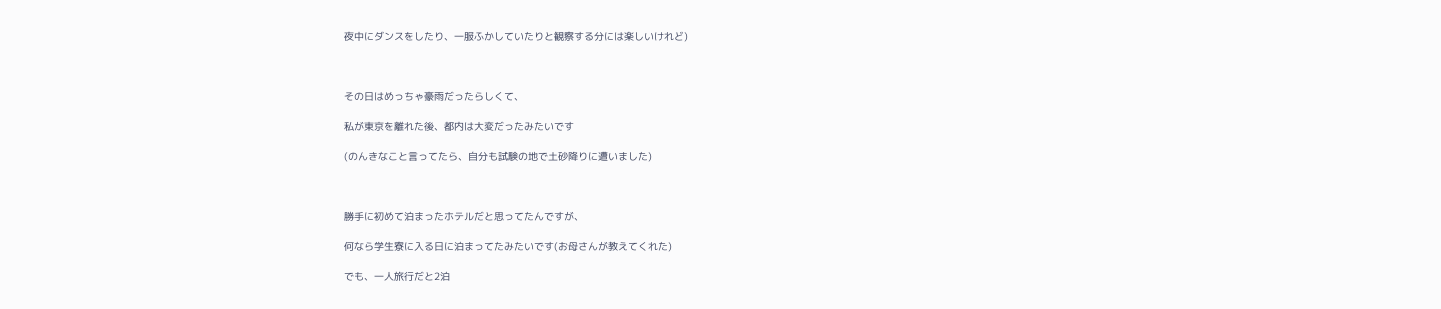夜中にダンスをしたり、一服ふかしていたりと観察する分には楽しいけれど)



その日はめっちゃ豪雨だったらしくて、

私が東京を離れた後、都内は大変だったみたいです

(のんきなこと言ってたら、自分も試験の地で土砂降りに遭いました)



勝手に初めて泊まったホテルだと思ってたんですが、

何なら学生寮に入る日に泊まってたみたいです(お母さんが教えてくれた)

でも、一人旅行だと2泊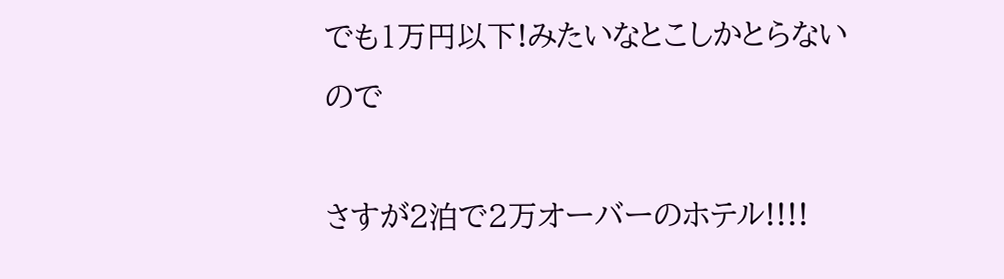でも1万円以下!みたいなとこしかとらないので

さすが2泊で2万オーバーのホテル!!!!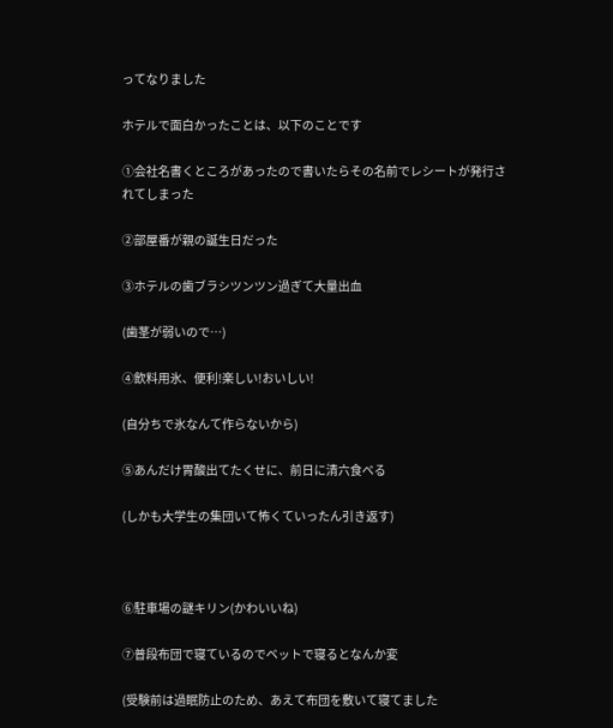ってなりました

ホテルで面白かったことは、以下のことです

①会社名書くところがあったので書いたらその名前でレシートが発行されてしまった

②部屋番が親の誕生日だった

③ホテルの歯ブラシツンツン過ぎて大量出血

(歯茎が弱いので…)

④飲料用氷、便利!楽しい!おいしい!

(自分ちで氷なんて作らないから)

⑤あんだけ胃酸出てたくせに、前日に清六食べる

(しかも大学生の集団いて怖くていったん引き返す)



⑥駐車場の謎キリン(かわいいね)

⑦普段布団で寝ているのでベットで寝るとなんか変

(受験前は過眠防止のため、あえて布団を敷いて寝てました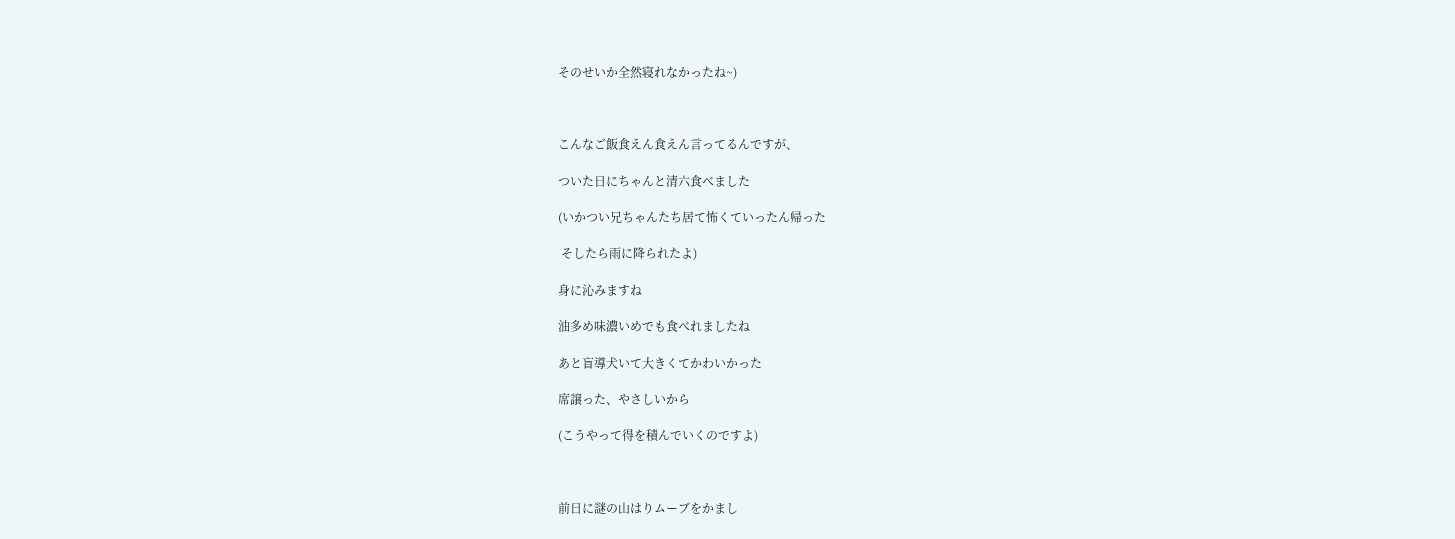そのせいか全然寝れなかったね~)



こんなご飯食えん食えん言ってるんですが、

ついた日にちゃんと清六食べました

(いかつい兄ちゃんたち居て怖くていったん帰った

 そしたら雨に降られたよ)

身に沁みますね

油多め味濃いめでも食べれましたね

あと盲導犬いて大きくてかわいかった

席譲った、やさしいから

(こうやって得を積んでいくのですよ)



前日に謎の山はりムーブをかまし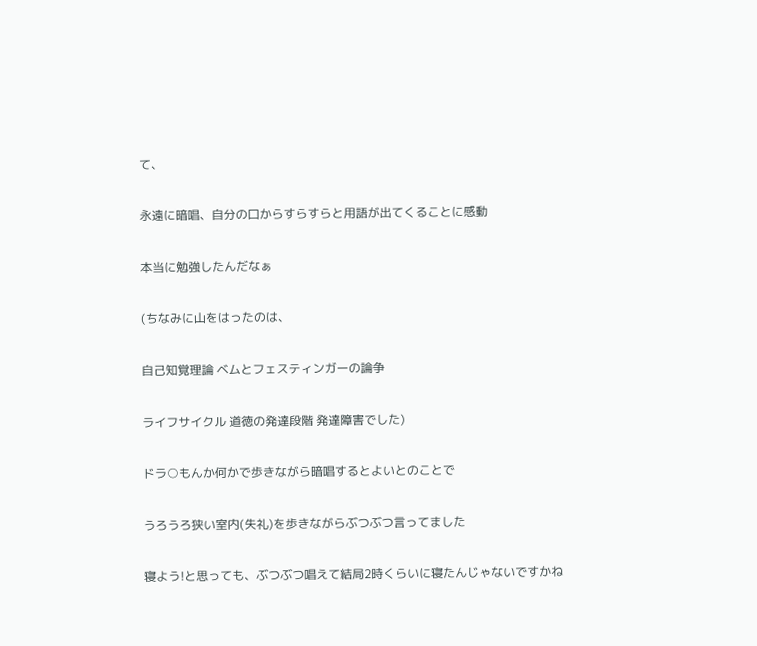て、

永遠に暗唱、自分の口からすらすらと用語が出てくることに感動

本当に勉強したんだなぁ

(ちなみに山をはったのは、

自己知覚理論 ベムとフェスティンガーの論争

ライフサイクル 道徳の発達段階 発達障害でした)

ドラ○もんか何かで歩きながら暗唱するとよいとのことで

うろうろ狭い室内(失礼)を歩きながらぶつぶつ言ってました

寝よう!と思っても、ぶつぶつ唱えて結局2時くらいに寝たんじゃないですかね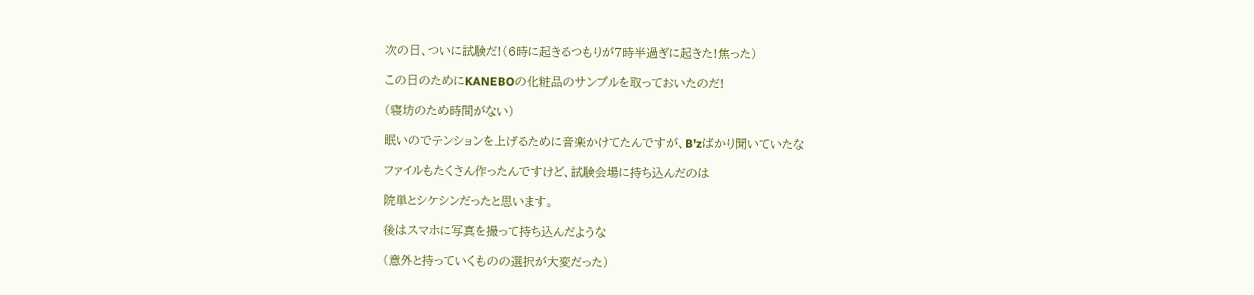次の日、ついに試験だ!(6時に起きるつもりが7時半過ぎに起きた!焦った)

この日のためにKANEBOの化粧品のサンプルを取っておいたのだ!

(寝坊のため時間がない)

眠いのでテンションを上げるために音楽かけてたんですが、B'zばかり聞いていたな

ファイルもたくさん作ったんですけど、試験会場に持ち込んだのは

院単とシケシンだったと思います。

後はスマホに写真を撮って持ち込んだような

(意外と持っていくものの選択が大変だった)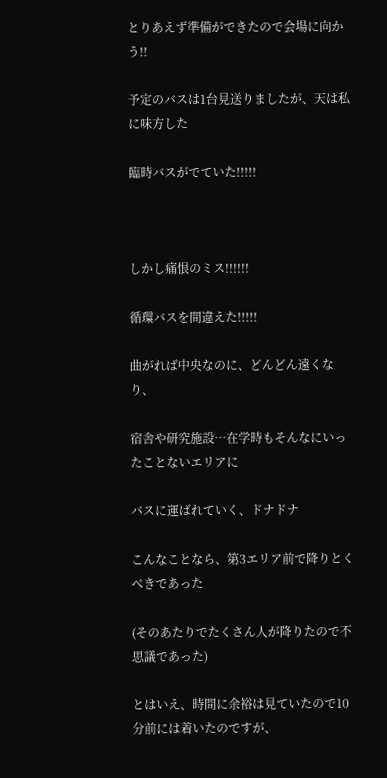とりあえず準備ができたので会場に向かう!!

予定のバスは1台見送りましたが、天は私に味方した

臨時バスがでていた!!!!!



しかし痛恨のミス!!!!!!

循環バスを間違えた!!!!!

曲がれば中央なのに、どんどん遠くなり、

宿舎や研究施設…在学時もそんなにいったことないエリアに

バスに運ばれていく、ドナドナ

こんなことなら、第3エリア前で降りとくべきであった

(そのあたりでたくさん人が降りたので不思議であった)

とはいえ、時間に余裕は見ていたので10分前には着いたのですが、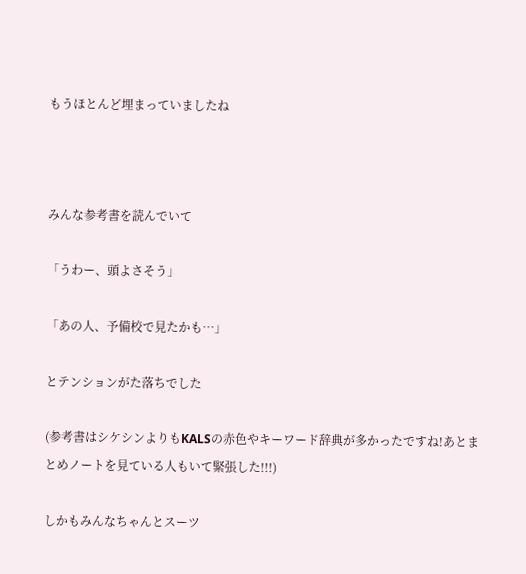もうほとんど埋まっていましたね



みんな参考書を読んでいて

「うわー、頭よさそう」

「あの人、予備校で見たかも…」

とテンションがた落ちでした

(参考書はシケシンよりもKALSの赤色やキーワード辞典が多かったですね!あとまとめノートを見ている人もいて緊張した!!!)

しかもみんなちゃんとスーツ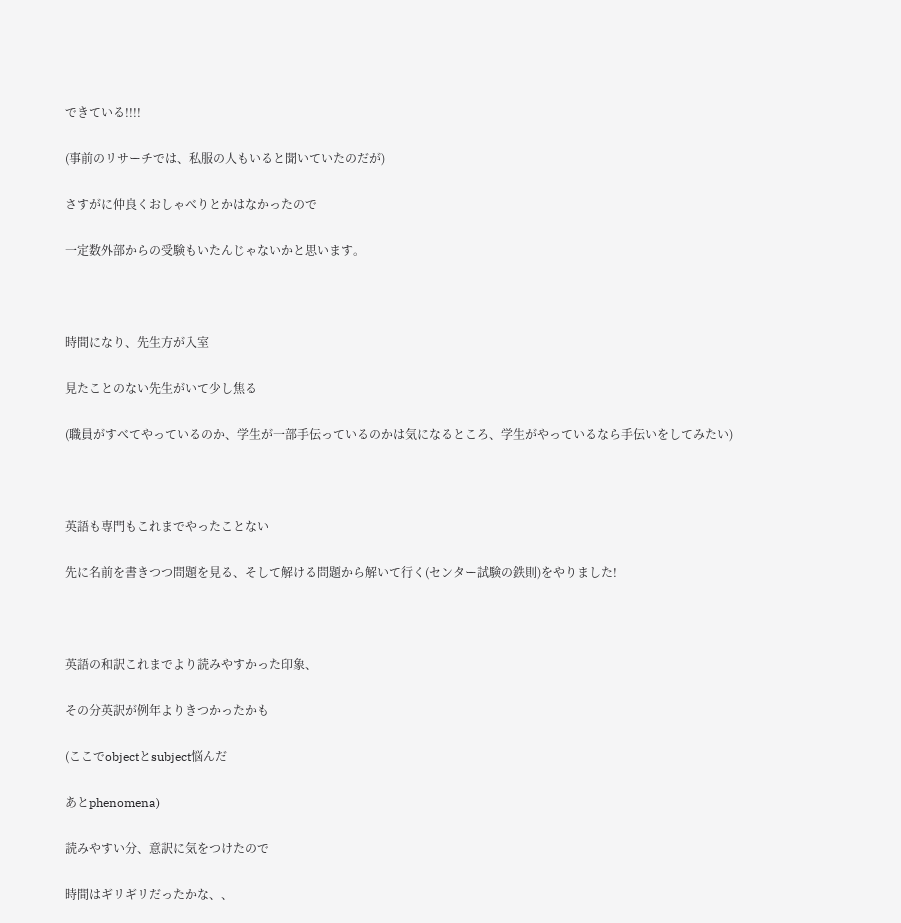できている!!!!

(事前のリサーチでは、私服の人もいると聞いていたのだが)

さすがに仲良くおしゃべりとかはなかったので

一定数外部からの受験もいたんじゃないかと思います。



時間になり、先生方が入室

見たことのない先生がいて少し焦る

(職員がすべてやっているのか、学生が一部手伝っているのかは気になるところ、学生がやっているなら手伝いをしてみたい)



英語も専門もこれまでやったことない

先に名前を書きつつ問題を見る、そして解ける問題から解いて行く(センター試験の鉄則)をやりました!



英語の和訳これまでより読みやすかった印象、

その分英訳が例年よりきつかったかも

(ここでobjectとsubject悩んだ

あとphenomena)

読みやすい分、意訳に気をつけたので

時間はギリギリだったかな、、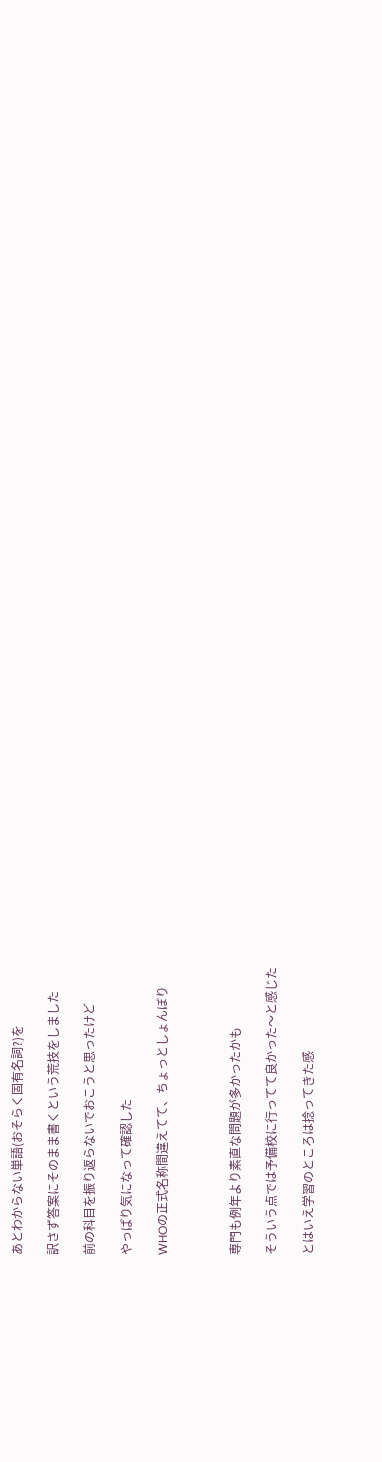あとわからない単語(おそらく固有名詞?)を

訳さず答案にそのまま書くという荒技をしました

前の科目を振り返らないでおこうと思ったけど

やっぱり気になって確認した

WHOの正式名称間違えてて、ちょっとしょんぼり



専門も例年より素直な問題が多かったかも

そういう点では予備校に行ってて良かった〜と感じた

とはいえ学習のところは捻ってきた感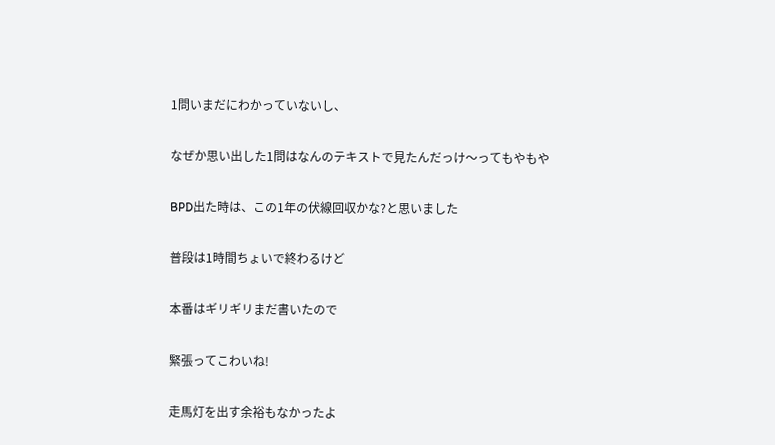1問いまだにわかっていないし、

なぜか思い出した1問はなんのテキストで見たんだっけ〜ってもやもや

BPD出た時は、この1年の伏線回収かな?と思いました

普段は1時間ちょいで終わるけど

本番はギリギリまだ書いたので

緊張ってこわいね!

走馬灯を出す余裕もなかったよ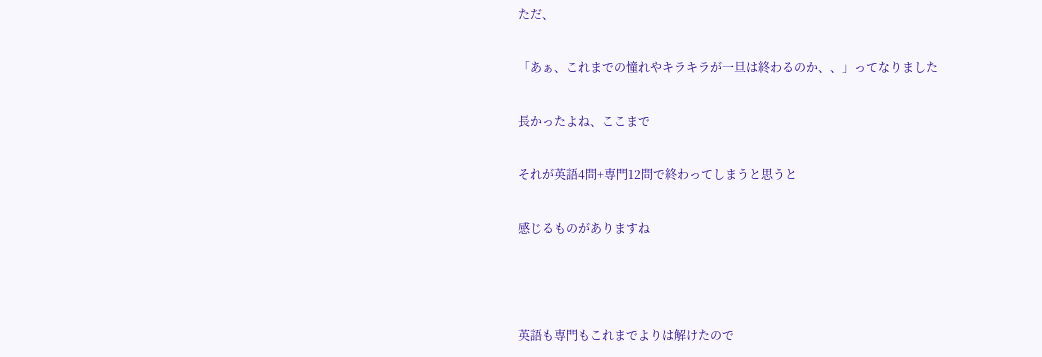ただ、

「あぁ、これまでの憧れやキラキラが一旦は終わるのか、、」ってなりました

長かったよね、ここまで

それが英語4問+専門12問で終わってしまうと思うと

感じるものがありますね



英語も専門もこれまでよりは解けたので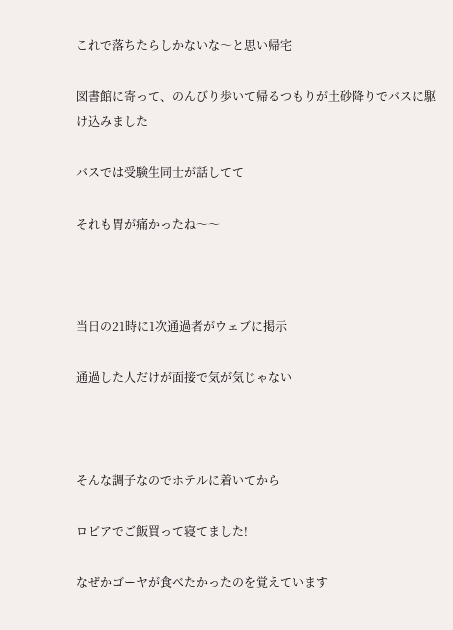これで落ちたらしかないな〜と思い帰宅

図書館に寄って、のんびり歩いて帰るつもりが土砂降りでバスに駆け込みました

バスでは受験生同士が話してて

それも胃が痛かったね〜〜



当日の21時に1次通過者がウェブに掲示

通過した人だけが面接で気が気じゃない



そんな調子なのでホテルに着いてから

ロピアでご飯買って寝てました!

なぜかゴーヤが食べたかったのを覚えています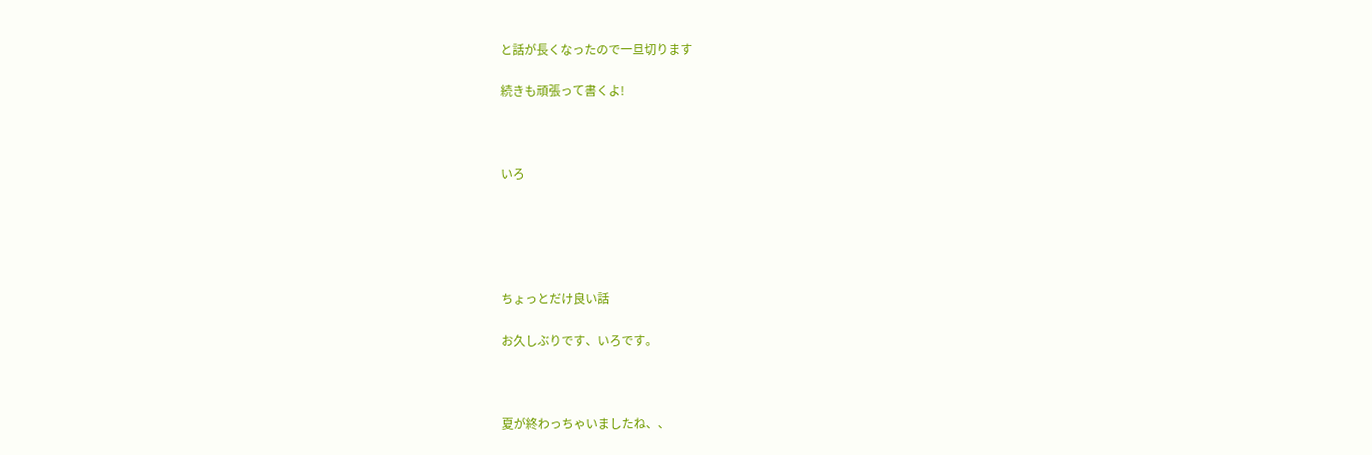と話が長くなったので一旦切ります

続きも頑張って書くよ!



いろ





ちょっとだけ良い話

お久しぶりです、いろです。



夏が終わっちゃいましたね、、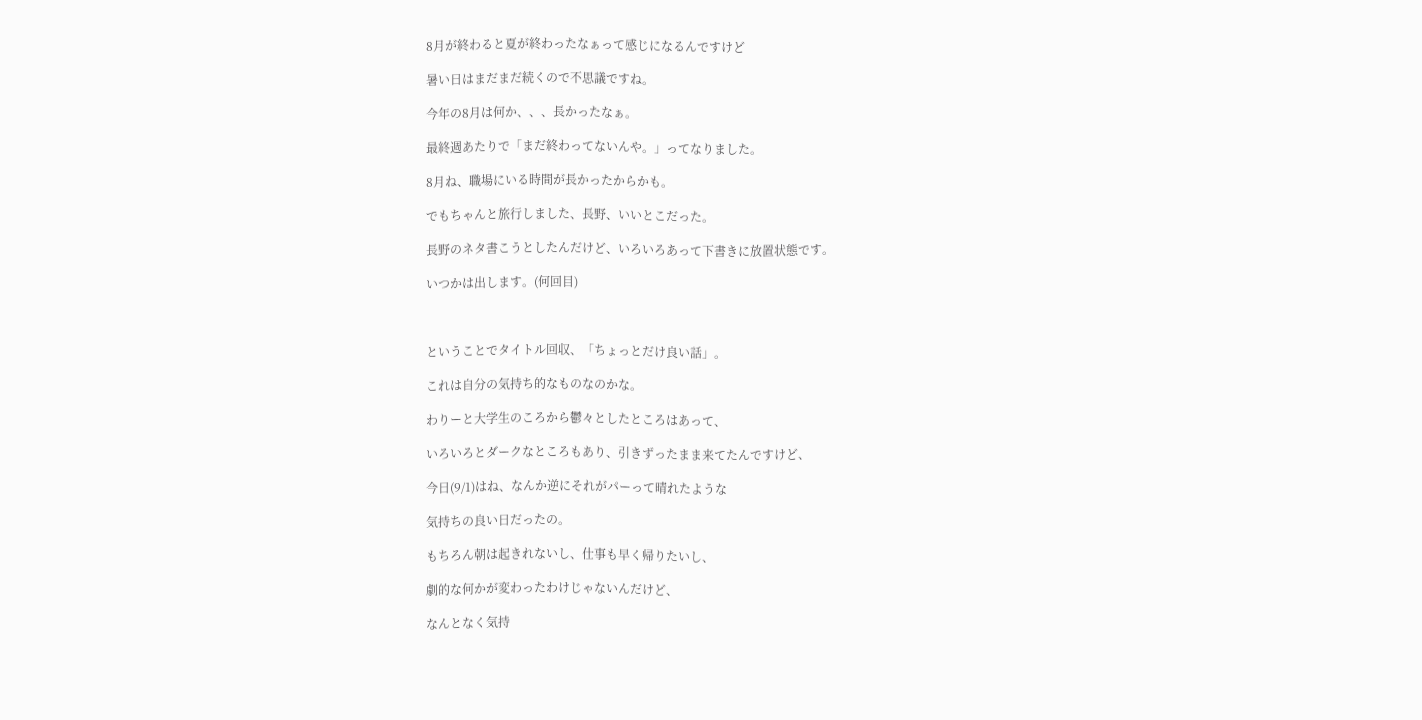8月が終わると夏が終わったなぁって感じになるんですけど

暑い日はまだまだ続くので不思議ですね。

今年の8月は何か、、、長かったなぁ。

最終週あたりで「まだ終わってないんや。」ってなりました。

8月ね、職場にいる時間が長かったからかも。

でもちゃんと旅行しました、長野、いいとこだった。

長野のネタ書こうとしたんだけど、いろいろあって下書きに放置状態です。

いつかは出します。(何回目)



ということでタイトル回収、「ちょっとだけ良い話」。

これは自分の気持ち的なものなのかな。

わりーと大学生のころから鬱々としたところはあって、

いろいろとダークなところもあり、引きずったまま来てたんですけど、

今日(9/1)はね、なんか逆にそれがパーって晴れたような

気持ちの良い日だったの。

もちろん朝は起きれないし、仕事も早く帰りたいし、

劇的な何かが変わったわけじゃないんだけど、

なんとなく気持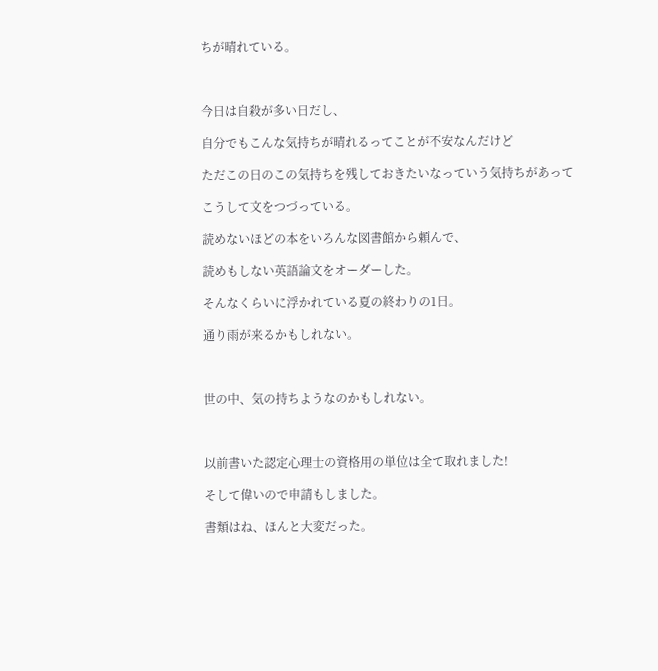ちが晴れている。



今日は自殺が多い日だし、

自分でもこんな気持ちが晴れるってことが不安なんだけど

ただこの日のこの気持ちを残しておきたいなっていう気持ちがあって

こうして文をつづっている。

読めないほどの本をいろんな図書館から頼んで、

読めもしない英語論文をオーダーした。

そんなくらいに浮かれている夏の終わりの1日。

通り雨が来るかもしれない。



世の中、気の持ちようなのかもしれない。



以前書いた認定心理士の資格用の単位は全て取れました!

そして偉いので申請もしました。

書類はね、ほんと大変だった。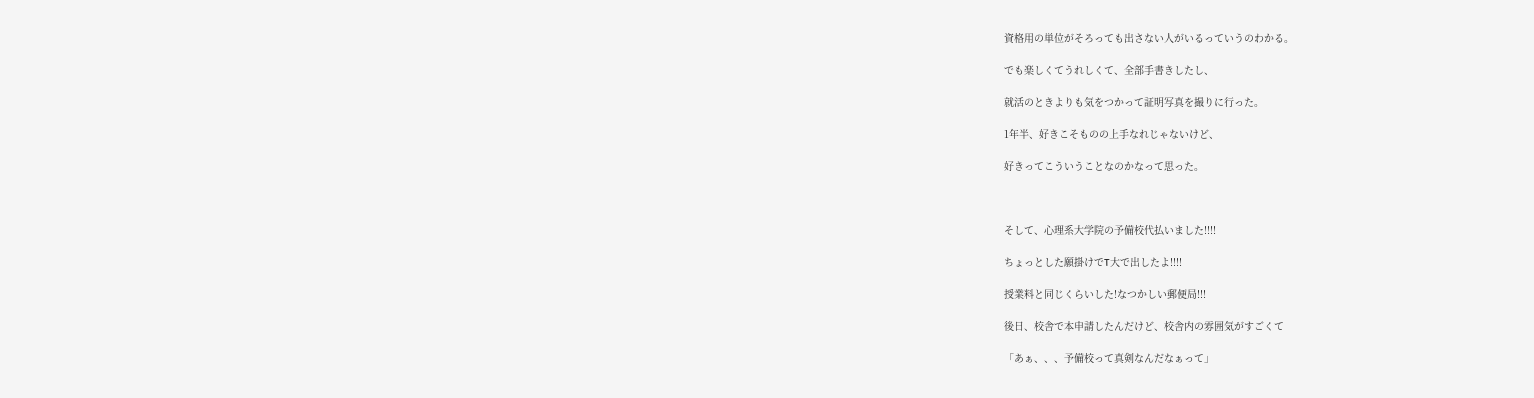資格用の単位がそろっても出さない人がいるっていうのわかる。

でも楽しくてうれしくて、全部手書きしたし、

就活のときよりも気をつかって証明写真を撮りに行った。

1年半、好きこそものの上手なれじゃないけど、

好きってこういうことなのかなって思った。



そして、心理系大学院の予備校代払いました!!!!

ちょっとした願掛けでT大で出したよ!!!!

授業料と同じくらいした!なつかしい郵便局!!!

後日、校舎で本申請したんだけど、校舎内の雰囲気がすごくて

「あぁ、、、予備校って真剣なんだなぁって」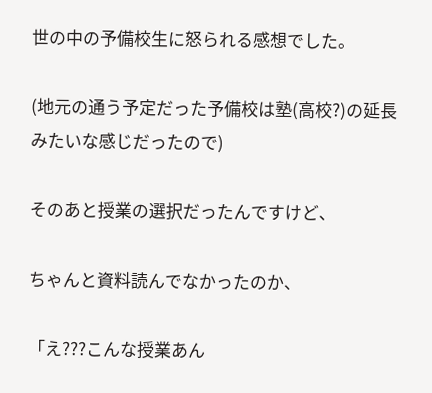世の中の予備校生に怒られる感想でした。

(地元の通う予定だった予備校は塾(高校?)の延長みたいな感じだったので)

そのあと授業の選択だったんですけど、

ちゃんと資料読んでなかったのか、

「え???こんな授業あん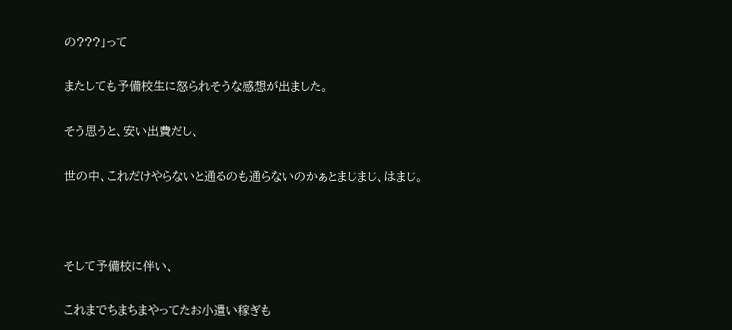の???」って

またしても予備校生に怒られそうな感想が出ました。

そう思うと、安い出費だし、

世の中、これだけやらないと通るのも通らないのかぁとまじまじ、はまじ。



そして予備校に伴い、

これまでちまちまやってたお小遣い稼ぎも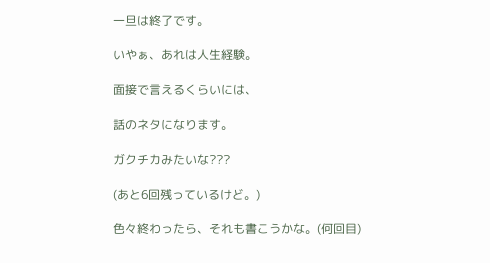一旦は終了です。

いやぁ、あれは人生経験。

面接で言えるくらいには、

話のネタになります。

ガクチカみたいな???

(あと6回残っているけど。)

色々終わったら、それも書こうかな。(何回目)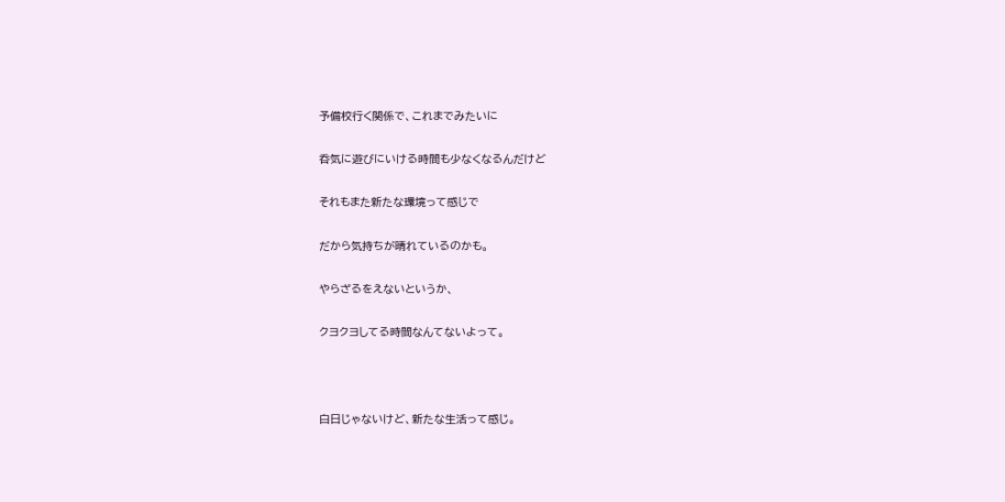予備校行く関係で、これまでみたいに

呑気に遊びにいける時間も少なくなるんだけど

それもまた新たな環境って感じで

だから気持ちが晴れているのかも。

やらざるをえないというか、

クヨクヨしてる時間なんてないよって。



白日じゃないけど、新たな生活って感じ。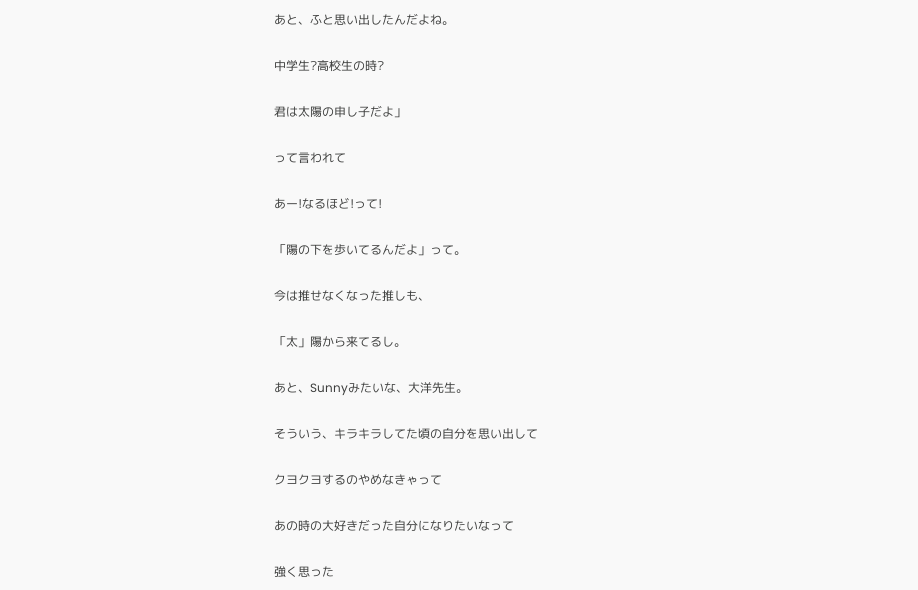あと、ふと思い出したんだよね。

中学生?高校生の時?

君は太陽の申し子だよ」

って言われて

あー!なるほど!って!

「陽の下を歩いてるんだよ」って。

今は推せなくなった推しも、

「太」陽から来てるし。

あと、Sunnyみたいな、大洋先生。

そういう、キラキラしてた頃の自分を思い出して

クヨクヨするのやめなきゃって

あの時の大好きだった自分になりたいなって

強く思った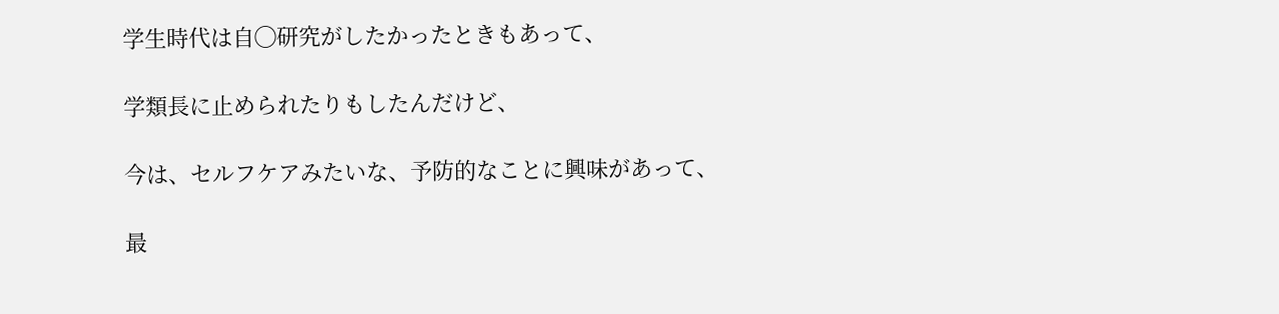学生時代は自◯研究がしたかったときもあって、

学類長に止められたりもしたんだけど、

今は、セルフケアみたいな、予防的なことに興味があって、

最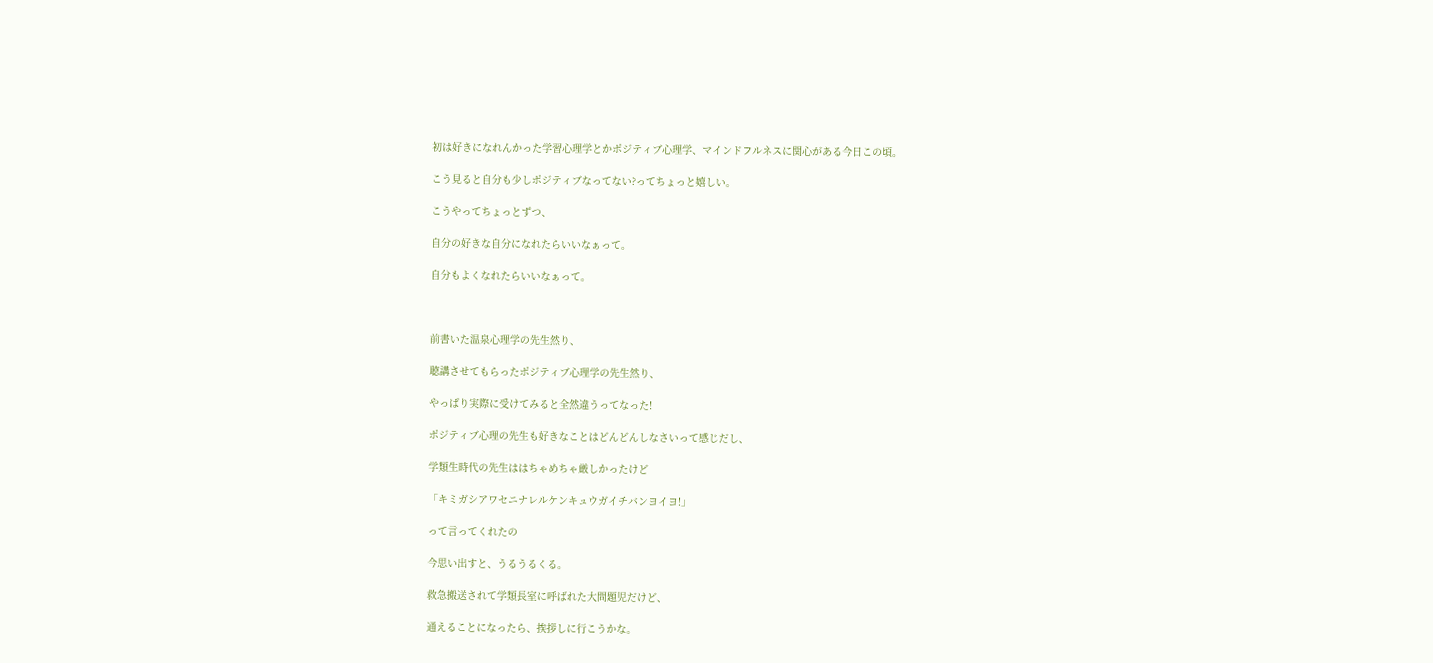初は好きになれんかった学習心理学とかポジティブ心理学、マインドフルネスに関心がある今日この頃。

こう見ると自分も少しポジティブなってない?ってちょっと嬉しい。

こうやってちょっとずつ、

自分の好きな自分になれたらいいなぁって。

自分もよくなれたらいいなぁって。



前書いた温泉心理学の先生然り、

聴講させてもらったポジティブ心理学の先生然り、

やっぱり実際に受けてみると全然違うってなった!

ポジティブ心理の先生も好きなことはどんどんしなさいって感じだし、

学類生時代の先生ははちゃめちゃ厳しかったけど

「キミガシアワセニナレルケンキュウガイチバンヨイヨ!」

って言ってくれたの

今思い出すと、うるうるくる。

救急搬送されて学類長室に呼ばれた大問題児だけど、

通えることになったら、挨拶しに行こうかな。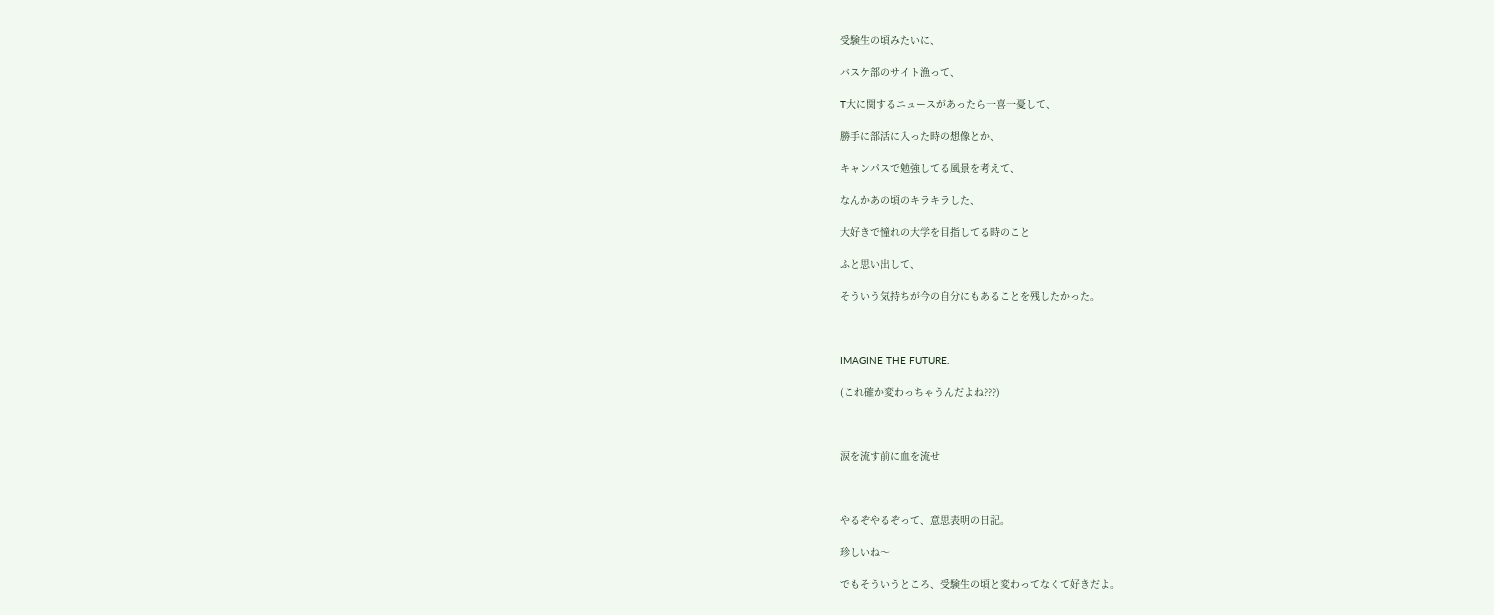受験生の頃みたいに、

バスケ部のサイト漁って、

T大に関するニュースがあったら一喜一憂して、

勝手に部活に入った時の想像とか、

キャンパスで勉強してる風景を考えて、

なんかあの頃のキラキラした、

大好きで憧れの大学を目指してる時のこと

ふと思い出して、

そういう気持ちが今の自分にもあることを残したかった。



IMAGINE THE FUTURE.

(これ確か変わっちゃうんだよね???)



涙を流す前に血を流せ



やるぞやるぞって、意思表明の日記。

珍しいね〜

でもそういうところ、受験生の頃と変わってなくて好きだよ。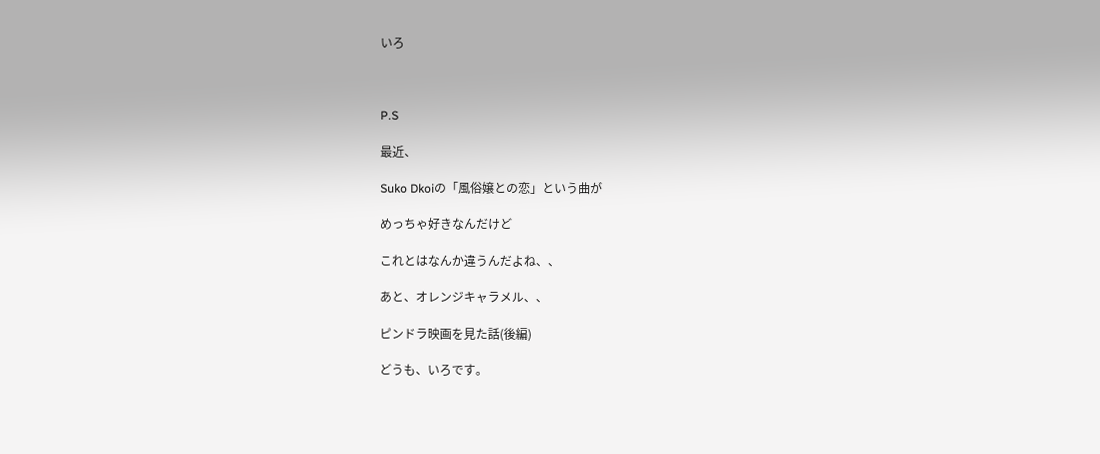いろ



P.S

最近、

Suko Dkoiの「風俗嬢との恋」という曲が

めっちゃ好きなんだけど

これとはなんか違うんだよね、、

あと、オレンジキャラメル、、

ピンドラ映画を見た話(後編)

どうも、いろです。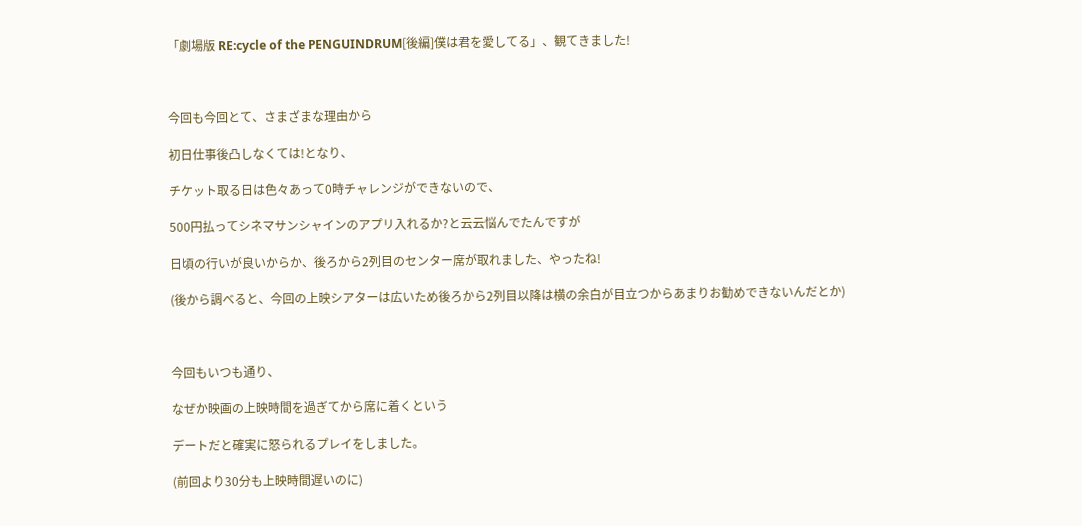「劇場版 RE:cycle of the PENGUINDRUM[後編]僕は君を愛してる」、観てきました!



今回も今回とて、さまざまな理由から

初日仕事後凸しなくては!となり、

チケット取る日は色々あって0時チャレンジができないので、

500円払ってシネマサンシャインのアプリ入れるか?と云云悩んでたんですが

日頃の行いが良いからか、後ろから2列目のセンター席が取れました、やったね!

(後から調べると、今回の上映シアターは広いため後ろから2列目以降は横の余白が目立つからあまりお勧めできないんだとか)



今回もいつも通り、

なぜか映画の上映時間を過ぎてから席に着くという

デートだと確実に怒られるプレイをしました。

(前回より30分も上映時間遅いのに)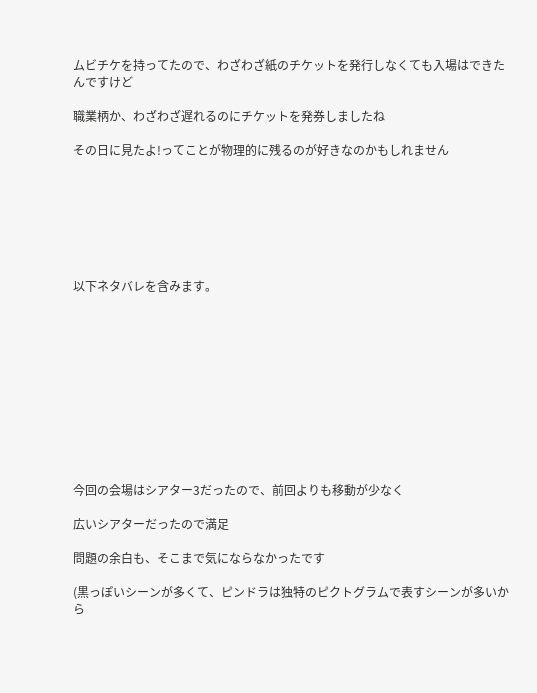ムビチケを持ってたので、わざわざ紙のチケットを発行しなくても入場はできたんですけど

職業柄か、わざわざ遅れるのにチケットを発券しましたね

その日に見たよ!ってことが物理的に残るのが好きなのかもしれません







以下ネタバレを含みます。











今回の会場はシアター3だったので、前回よりも移動が少なく

広いシアターだったので満足

問題の余白も、そこまで気にならなかったです

(黒っぽいシーンが多くて、ピンドラは独特のピクトグラムで表すシーンが多いから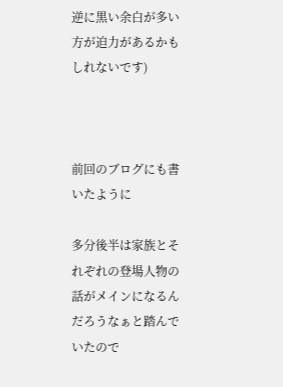逆に黒い余白が多い方が迫力があるかもしれないです)



前回のブログにも書いたように

多分後半は家族とそれぞれの登場人物の話がメインになるんだろうなぁと踏んでいたので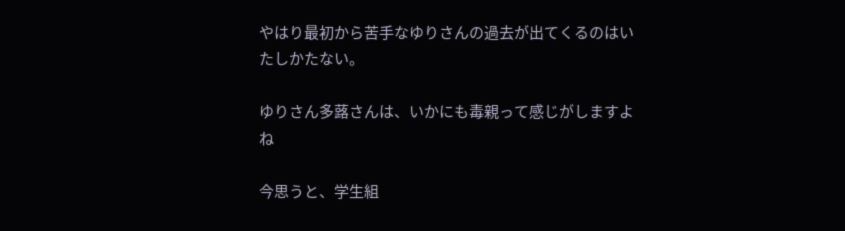やはり最初から苦手なゆりさんの過去が出てくるのはいたしかたない。

ゆりさん多蕗さんは、いかにも毒親って感じがしますよね

今思うと、学生組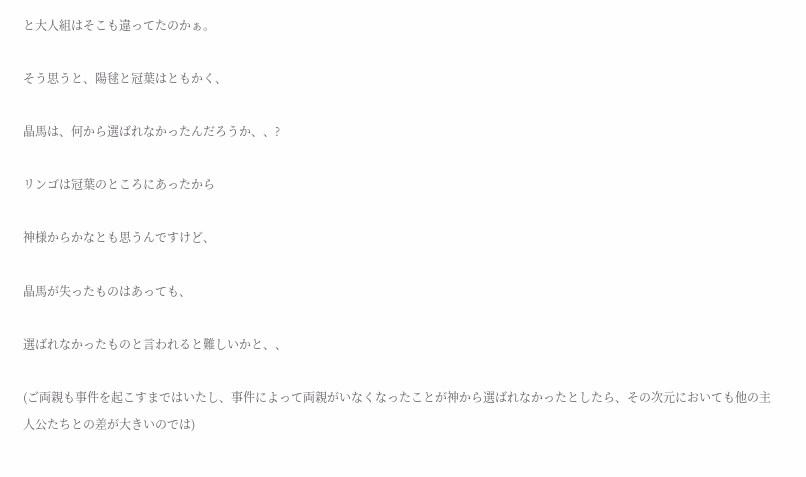と大人組はそこも違ってたのかぁ。

そう思うと、陽毬と冠葉はともかく、

晶馬は、何から選ばれなかったんだろうか、、?

リンゴは冠葉のところにあったから

神様からかなとも思うんですけど、

晶馬が失ったものはあっても、

選ばれなかったものと言われると難しいかと、、

(ご両親も事件を起こすまではいたし、事件によって両親がいなくなったことが神から選ばれなかったとしたら、その次元においても他の主人公たちとの差が大きいのでは)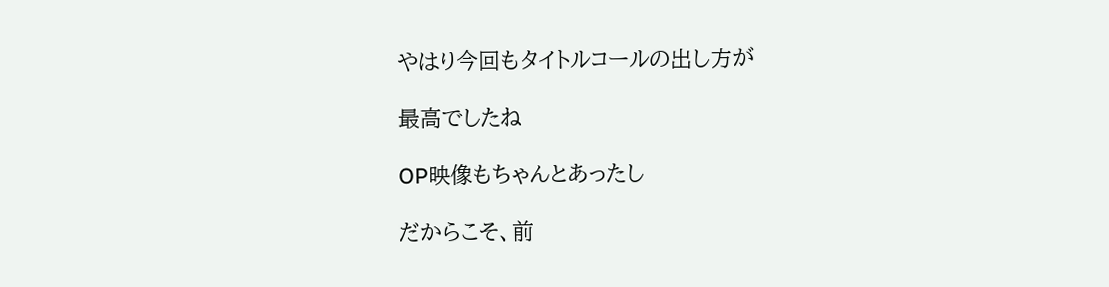やはり今回もタイトルコールの出し方が

最高でしたね

OP映像もちゃんとあったし

だからこそ、前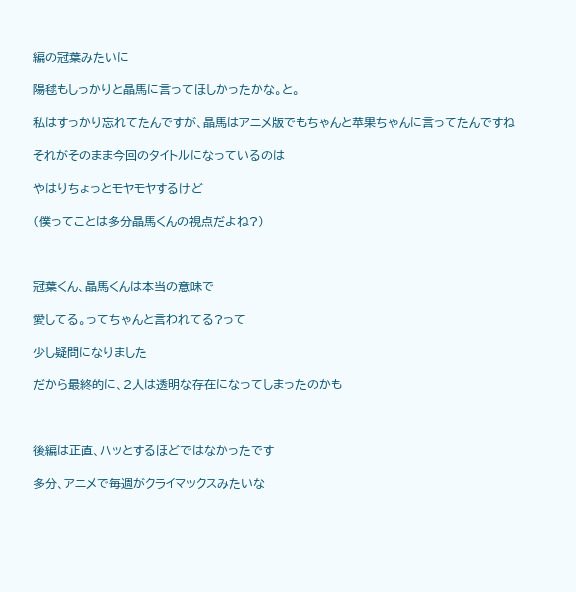編の冠葉みたいに

陽毬もしっかりと晶馬に言ってほしかったかな。と。

私はすっかり忘れてたんですが、晶馬はアニメ版でもちゃんと苹果ちゃんに言ってたんですね

それがそのまま今回のタイトルになっているのは

やはりちょっとモヤモヤするけど

(僕ってことは多分晶馬くんの視点だよね?)



冠葉くん、晶馬くんは本当の意味で

愛してる。ってちゃんと言われてる?って

少し疑問になりました

だから最終的に、2人は透明な存在になってしまったのかも



後編は正直、ハッとするほどではなかったです

多分、アニメで毎週がクライマックスみたいな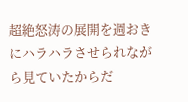超絶怒涛の展開を週おきにハラハラさせられながら見ていたからだ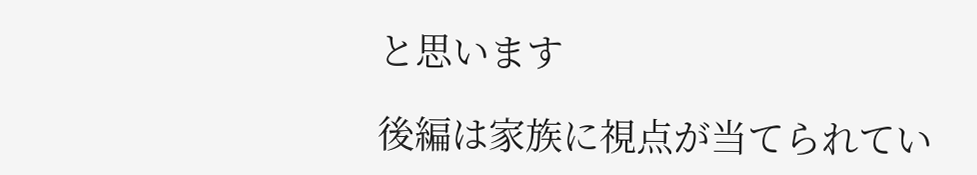と思います

後編は家族に視点が当てられてい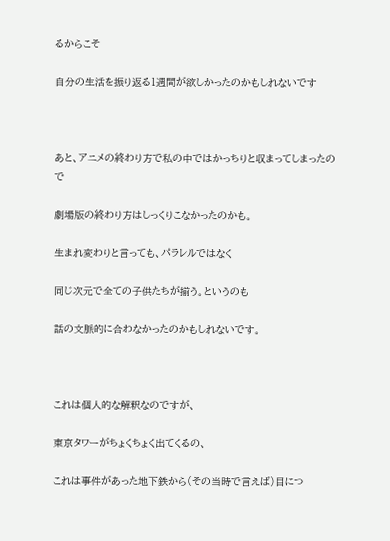るからこそ

自分の生活を振り返る1週間が欲しかったのかもしれないです



あと、アニメの終わり方で私の中ではかっちりと収まってしまったので

劇場版の終わり方はしっくりこなかったのかも。

生まれ変わりと言っても、パラレルではなく

同じ次元で全ての子供たちが揃う。というのも

話の文脈的に合わなかったのかもしれないです。



これは個人的な解釈なのですが、

東京タワーがちょくちょく出てくるの、

これは事件があった地下鉄から(その当時で言えば)目につ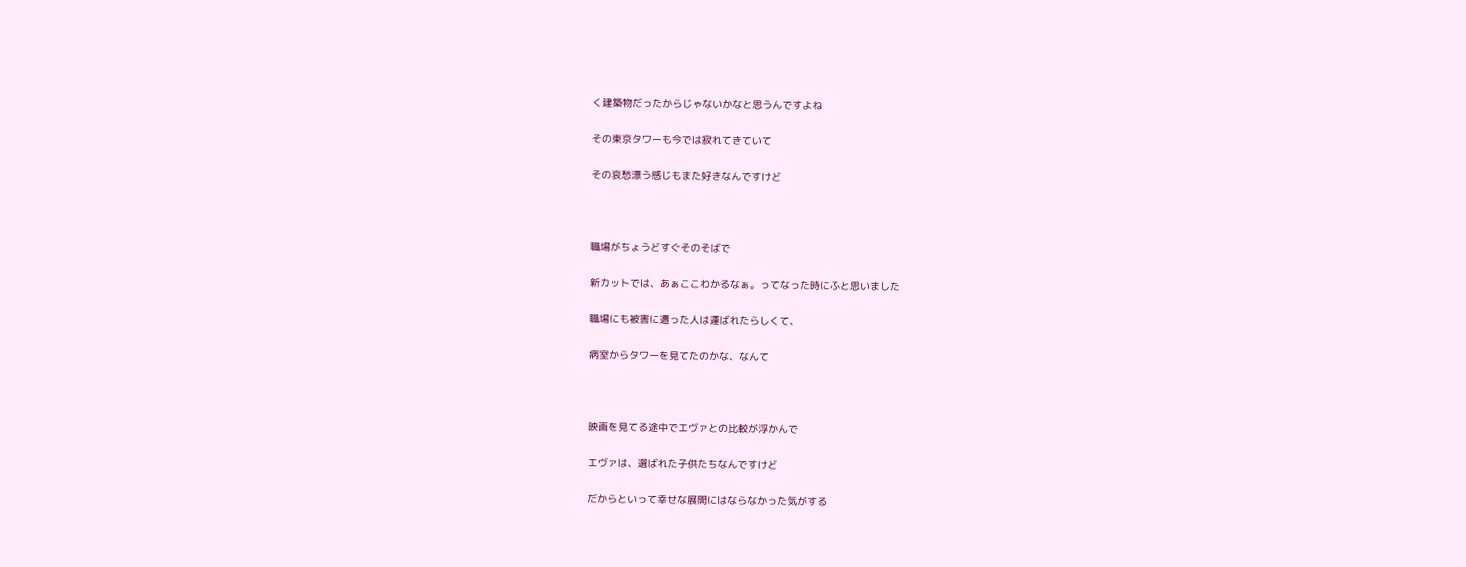く建築物だったからじゃないかなと思うんですよね

その東京タワーも今では寂れてきていて

その哀愁漂う感じもまた好きなんですけど



職場がちょうどすぐそのそばで

新カットでは、あぁここわかるなぁ。ってなった時にふと思いました

職場にも被害に遭った人は運ばれたらしくて、

病室からタワーを見てたのかな、なんて



映画を見てる途中でエヴァとの比較が浮かんで

エヴァは、選ばれた子供たちなんですけど

だからといって幸せな展開にはならなかった気がする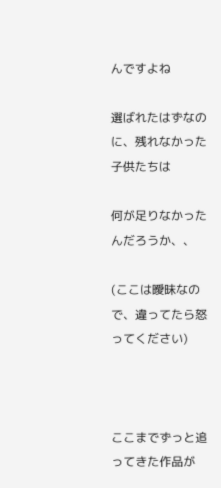んですよね

選ばれたはずなのに、残れなかった子供たちは

何が足りなかったんだろうか、、

(ここは曖昧なので、違ってたら怒ってください)



ここまでずっと追ってきた作品が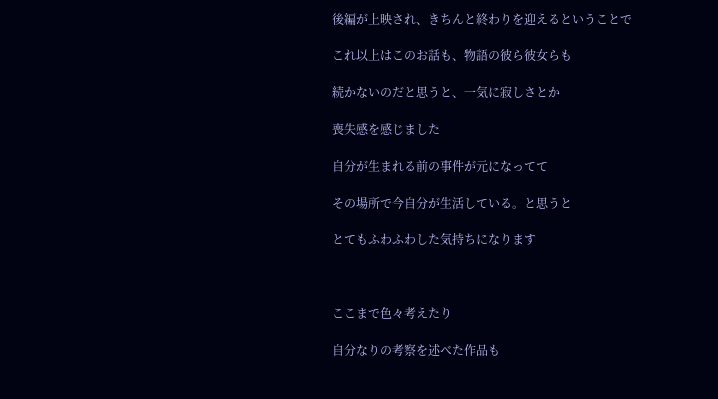後編が上映され、きちんと終わりを迎えるということで

これ以上はこのお話も、物語の彼ら彼女らも

続かないのだと思うと、一気に寂しさとか

喪失感を感じました

自分が生まれる前の事件が元になってて

その場所で今自分が生活している。と思うと

とてもふわふわした気持ちになります



ここまで色々考えたり

自分なりの考察を述べた作品も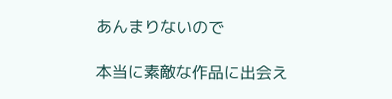あんまりないので

本当に素敵な作品に出会え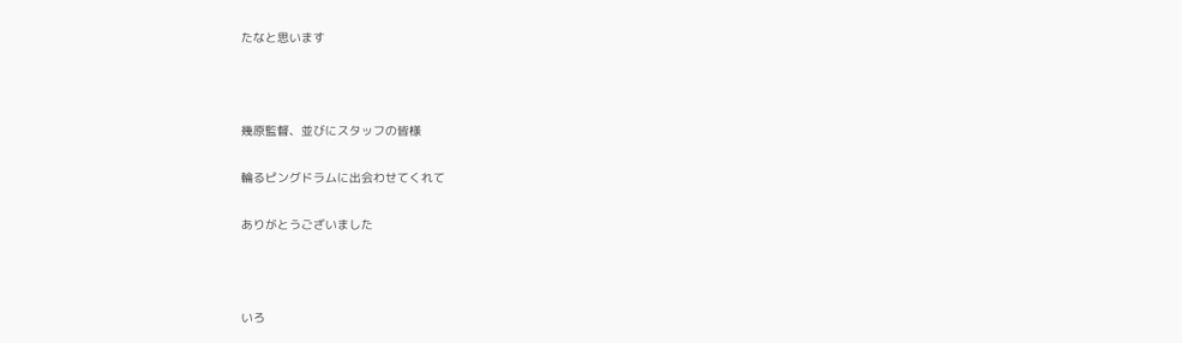たなと思います



幾原監督、並びにスタッフの皆様

輪るピングドラムに出会わせてくれて

ありがとうございました



いろ